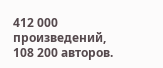412 000 произведений, 108 200 авторов.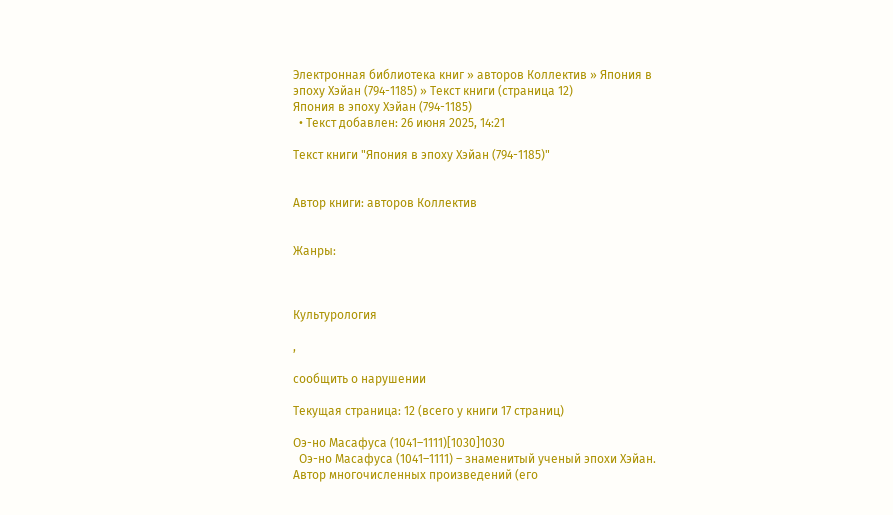Электронная библиотека книг » авторов Коллектив » Япония в эпоху Хэйан (794-1185) » Текст книги (страница 12)
Япония в эпоху Хэйан (794-1185)
  • Текст добавлен: 26 июня 2025, 14:21

Текст книги "Япония в эпоху Хэйан (794-1185)"


Автор книги: авторов Коллектив


Жанры:



Культурология

,

сообщить о нарушении

Текущая страница: 12 (всего у книги 17 страниц)

Оэ-но Масафуса (1041–1111)[1030]1030
  Оэ-но Масафуса (1041–1111) – знаменитый ученый эпохи Хэйан. Автор многочисленных произведений (его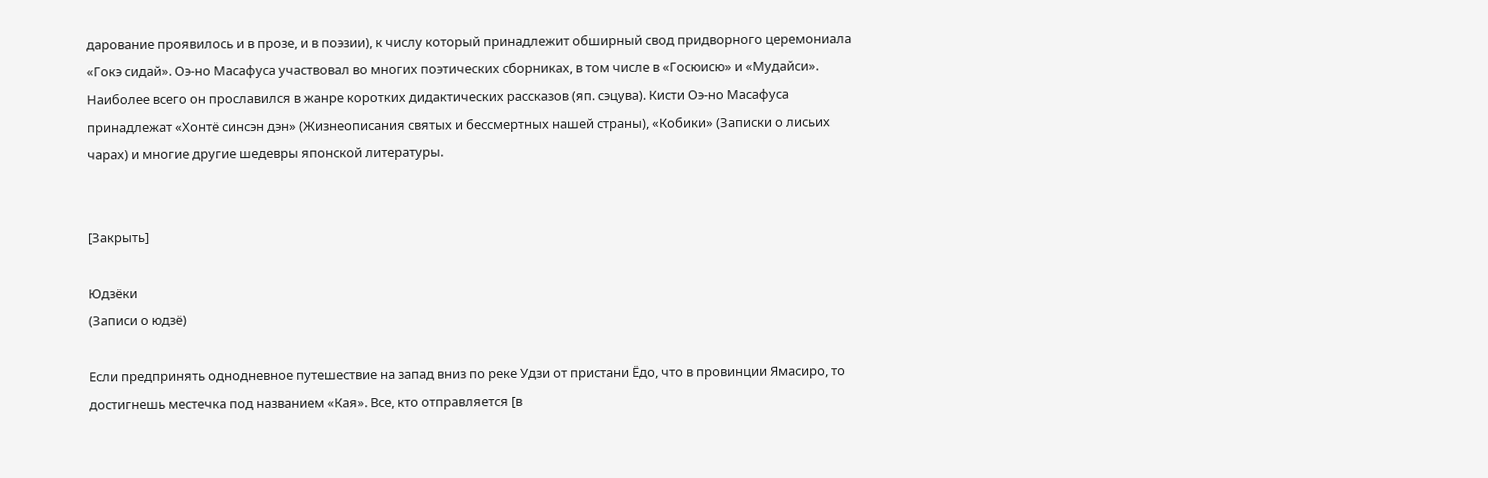дарование проявилось и в прозе, и в поэзии), к числу который принадлежит обширный свод придворного церемониала «Гокэ сидай». Оэ-но Масафуса участвовал во многих поэтических сборниках, в том числе в «Госюисю» и «Мудайси». Наиболее всего он прославился в жанре коротких дидактических рассказов (яп. сэцува). Кисти Оэ-но Масафуса принадлежат «Хонтё синсэн дэн» (Жизнеописания святых и бессмертных нашей страны), «Кобики» (Записки о лисьих чарах) и многие другие шедевры японской литературы.


[Закрыть]

Юдзёки
(Записи о юдзё)

Если предпринять однодневное путешествие на запад вниз по реке Удзи от пристани Ёдо, что в провинции Ямасиро, то достигнешь местечка под названием «Кая». Все, кто отправляется [в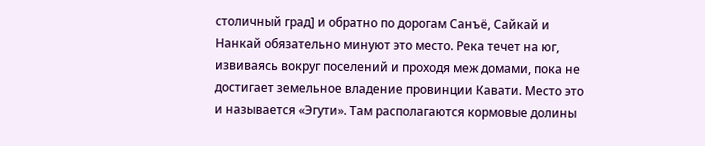столичный град] и обратно по дорогам Санъё, Сайкай и Нанкай обязательно минуют это место. Река течет на юг, извиваясь вокруг поселений и проходя меж домами, пока не достигает земельное владение провинции Кавати. Место это и называется «Эгути». Там располагаются кормовые долины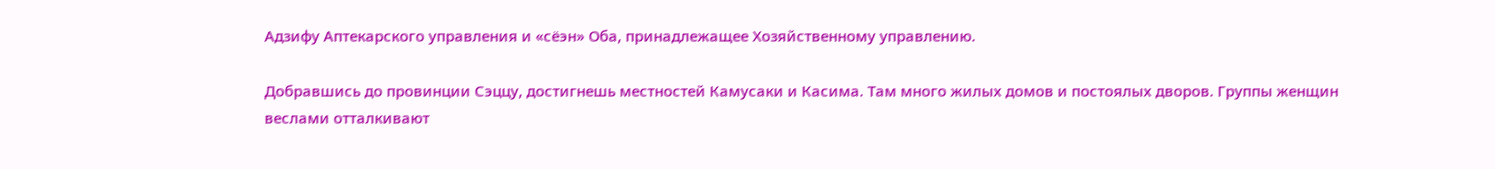Адзифу Аптекарского управления и «сёэн» Оба, принадлежащее Хозяйственному управлению.

Добравшись до провинции Сэццу, достигнешь местностей Камусаки и Касима. Там много жилых домов и постоялых дворов. Группы женщин веслами отталкивают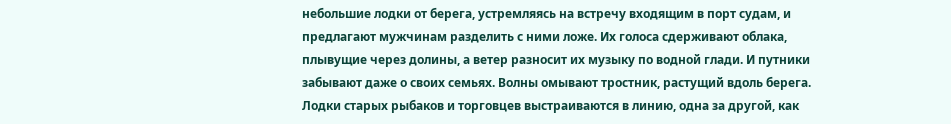небольшие лодки от берега, устремляясь на встречу входящим в порт судам, и предлагают мужчинам разделить с ними ложе. Их голоса сдерживают облака, плывущие через долины, а ветер разносит их музыку по водной глади. И путники забывают даже о своих семьях. Волны омывают тростник, растущий вдоль берега. Лодки старых рыбаков и торговцев выстраиваются в линию, одна за другой, как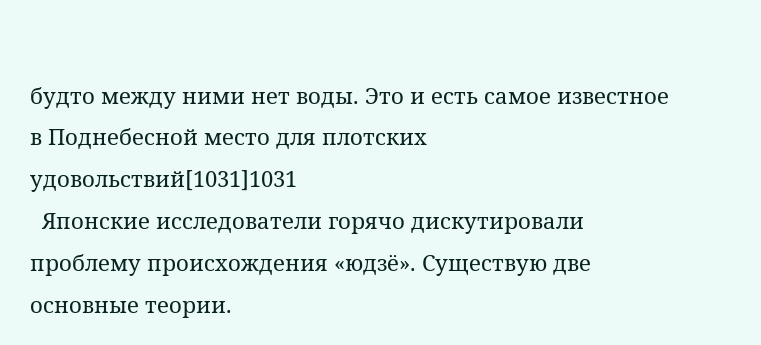будто между ними нет воды. Это и есть самое известное в Поднебесной место для плотских удовольствий[1031]1031
  Японские исследователи горячо дискутировали проблему происхождения «юдзё». Существую две основные теории.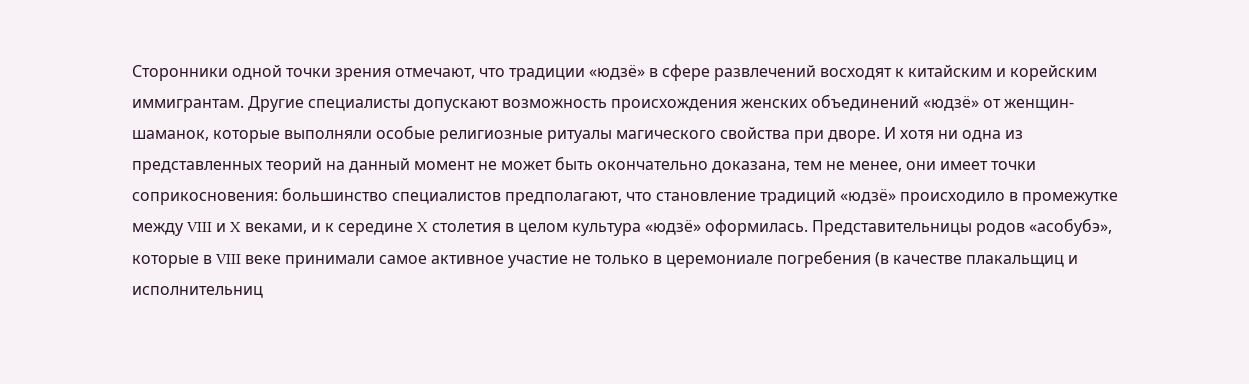Сторонники одной точки зрения отмечают, что традиции «юдзё» в сфере развлечений восходят к китайским и корейским иммигрантам. Другие специалисты допускают возможность происхождения женских объединений «юдзё» от женщин-шаманок, которые выполняли особые религиозные ритуалы магического свойства при дворе. И хотя ни одна из представленных теорий на данный момент не может быть окончательно доказана, тем не менее, они имеет точки соприкосновения: большинство специалистов предполагают, что становление традиций «юдзё» происходило в промежутке между VIII и X веками, и к середине X столетия в целом культура «юдзё» оформилась. Представительницы родов «асобубэ», которые в VIII веке принимали самое активное участие не только в церемониале погребения (в качестве плакальщиц и исполнительниц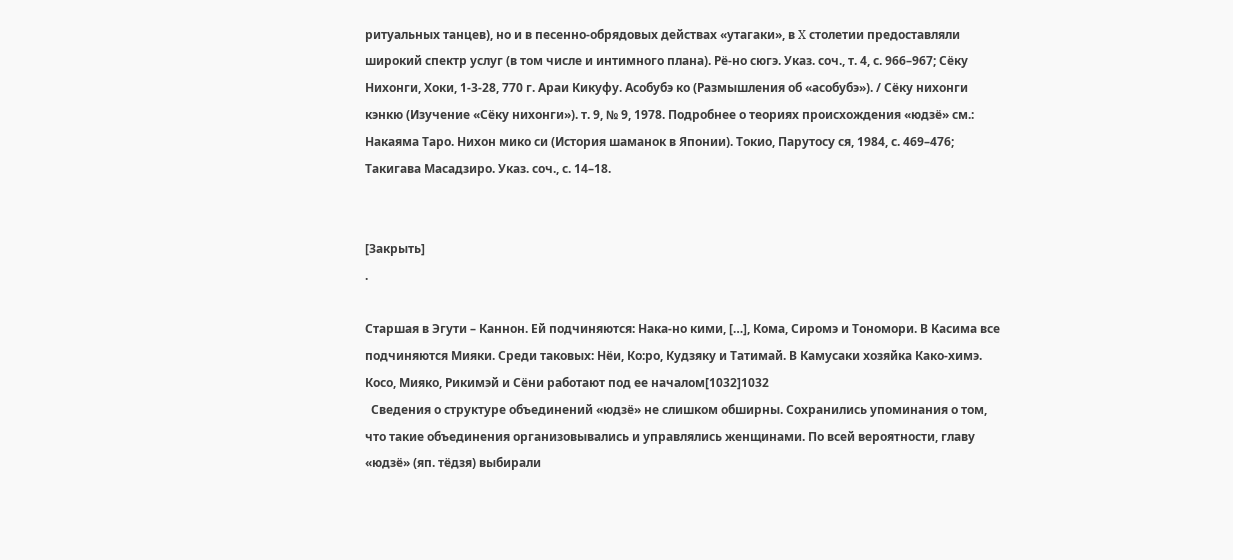ритуальных танцев), но и в песенно-обрядовых действах «утагаки», в X столетии предоставляли широкий спектр услуг (в том числе и интимного плана). Рё-но сюгэ. Указ. соч., т. 4, с. 966–967; Сёку Нихонги, Хоки, 1-3-28, 770 г. Араи Кикуфу. Асобубэ ко (Размышления об «асобубэ»). / Сёку нихонги кэнкю (Изучение «Сёку нихонги»). т. 9, № 9, 1978. Подробнее о теориях происхождения «юдзё» см.: Накаяма Таро. Нихон мико си (История шаманок в Японии). Токио, Парутосу ся, 1984, с. 469–476; Такигава Масадзиро. Указ. соч., с. 14–18.


[Закрыть]
.

Старшая в Эгути – Каннон. Ей подчиняются: Нака-но кими, […], Кома, Сиромэ и Тономори. В Касима все подчиняются Мияки. Среди таковых: Нёи, Ко:ро, Кудзяку и Татимай. В Камусаки хозяйка Како-химэ. Косо, Мияко, Рикимэй и Сёни работают под ее началом[1032]1032
  Сведения о структуре объединений «юдзё» не слишком обширны. Сохранились упоминания о том, что такие объединения организовывались и управлялись женщинами. По всей вероятности, главу «юдзё» (яп. тёдзя) выбирали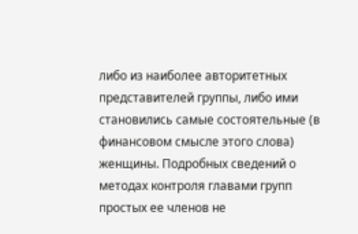либо из наиболее авторитетных представителей группы, либо ими становились самые состоятельные (в финансовом смысле этого слова) женщины. Подробных сведений о методах контроля главами групп простых ее членов не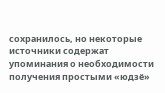сохранилось, но некоторые источники содержат упоминания о необходимости получения простыми «юдзё»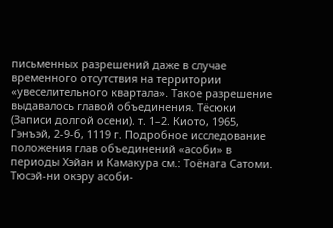письменных разрешений даже в случае временного отсутствия на территории «увеселительного квартала». Такое разрешение выдавалось главой объединения. Тёсюки (Записи долгой осени). т. 1–2. Киото, 1965, Гэнъэй, 2-9-б, 1119 г. Подробное исследование положения глав объединений «асоби» в периоды Хэйан и Камакура см.: Тоёнага Сатоми. Тюсэй-ни окэру асоби-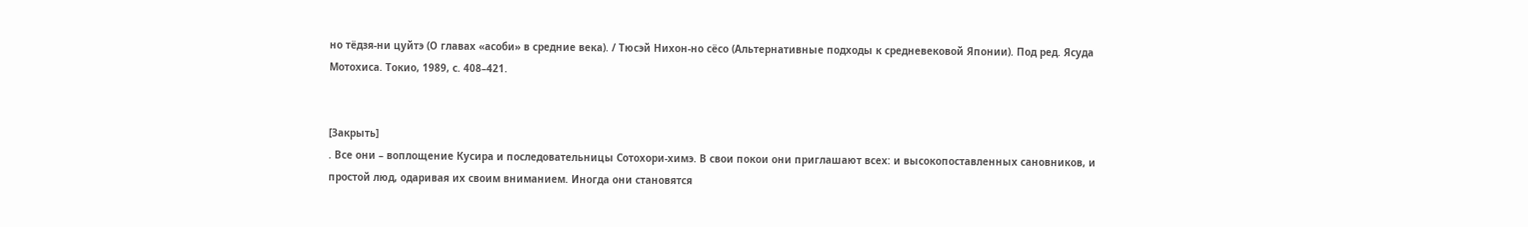но тёдзя-ни цуйтэ (О главах «асоби» в средние века). / Тюсэй Нихон-но сёсо (Альтернативные подходы к средневековой Японии). Под ред. Ясуда Мотохиса. Токио, 1989, с. 408–421.


[Закрыть]
. Все они – воплощение Кусира и последовательницы Сотохори-химэ. В свои покои они приглашают всех: и высокопоставленных сановников, и простой люд, одаривая их своим вниманием. Иногда они становятся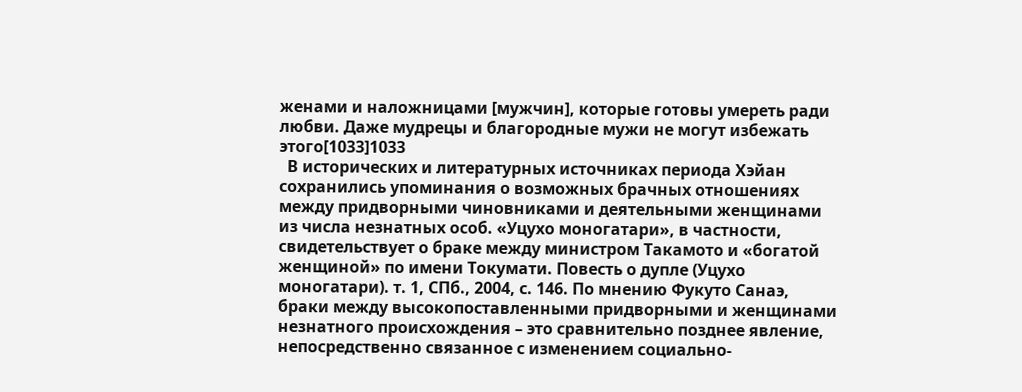женами и наложницами [мужчин], которые готовы умереть ради любви. Даже мудрецы и благородные мужи не могут избежать этого[1033]1033
  В исторических и литературных источниках периода Хэйан сохранились упоминания о возможных брачных отношениях между придворными чиновниками и деятельными женщинами из числа незнатных особ. «Уцухо моногатари», в частности, свидетельствует о браке между министром Такамото и «богатой женщиной» по имени Токумати. Повесть о дупле (Уцухо моногатари). т. 1, СПб., 2004, с. 146. По мнению Фукуто Санаэ, браки между высокопоставленными придворными и женщинами незнатного происхождения – это сравнительно позднее явление, непосредственно связанное с изменением социально-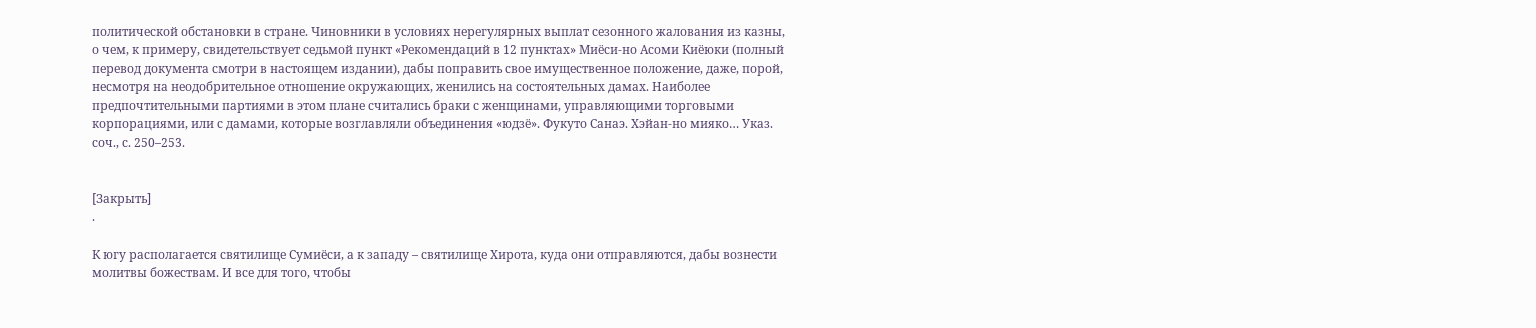политической обстановки в стране. Чиновники в условиях нерегулярных выплат сезонного жалования из казны, о чем, к примеру, свидетельствует седьмой пункт «Рекомендаций в 12 пунктах» Миёси-но Асоми Киёюки (полный перевод документа смотри в настоящем издании), дабы поправить свое имущественное положение, даже, порой, несмотря на неодобрительное отношение окружающих, женились на состоятельных дамах. Наиболее предпочтительными партиями в этом плане считались браки с женщинами, управляющими торговыми корпорациями, или с дамами, которые возглавляли объединения «юдзё». Фукуто Санаэ. Хэйан-но мияко… Указ. соч., с. 250–253.


[Закрыть]
.

К югу располагается святилище Сумиёси, а к западу – святилище Хирота, куда они отправляются, дабы вознести молитвы божествам. И все для того, чтобы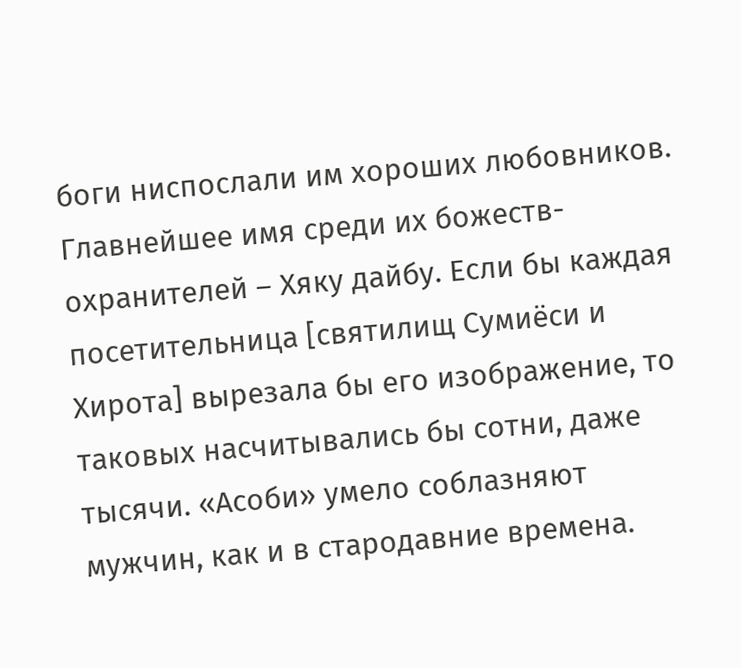боги ниспослали им хороших любовников. Главнейшее имя среди их божеств-охранителей – Хяку дайбу. Если бы каждая посетительница [святилищ Сумиёси и Хирота] вырезала бы его изображение, то таковых насчитывались бы сотни, даже тысячи. «Асоби» умело соблазняют мужчин, как и в стародавние времена.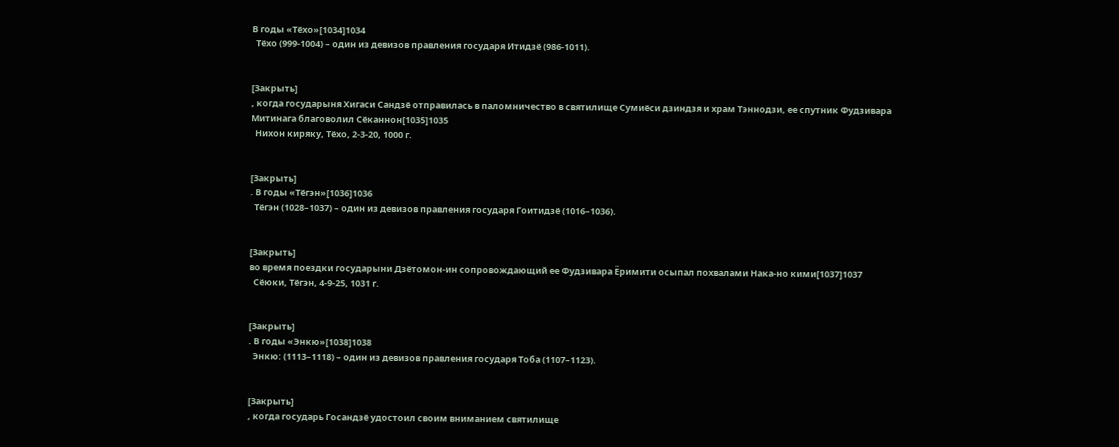В годы «Тёхо»[1034]1034
  Тёхо (999-1004) – один из девизов правления государя Итидзё (986-1011).


[Закрыть]
, когда государыня Хигаси Сандзё отправилась в паломничество в святилище Сумиёси дзиндзя и храм Тэннодзи, ее спутник Фудзивара Митинага благоволил Сёканнон[1035]1035
  Нихон киряку, Тёхо, 2-3-20, 1000 г.


[Закрыть]
. В годы «Тёгэн»[1036]1036
  Тёгэн (1028–1037) – один из девизов правления государя Гоитидзё (1016–1036).


[Закрыть]
во время поездки государыни Дзётомон-ин сопровождающий ее Фудзивара Ёримити осыпал похвалами Нака-но кими[1037]1037
  Сёюки, Тёгэн, 4-9-25, 1031 г.


[Закрыть]
. В годы «Энкю»[1038]1038
  Энкю: (1113–1118) – один из девизов правления государя Тоба (1107–1123).


[Закрыть]
, когда государь Госандзё удостоил своим вниманием святилище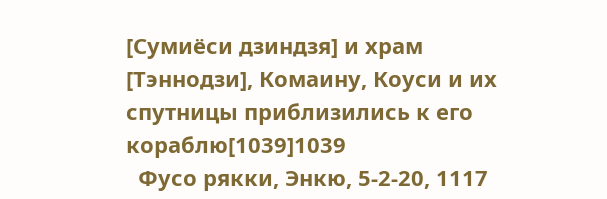[Сумиёси дзиндзя] и храм [Тэннодзи], Комаину, Коуси и их спутницы приблизились к его кораблю[1039]1039
  Фусо рякки, Энкю, 5-2-20, 1117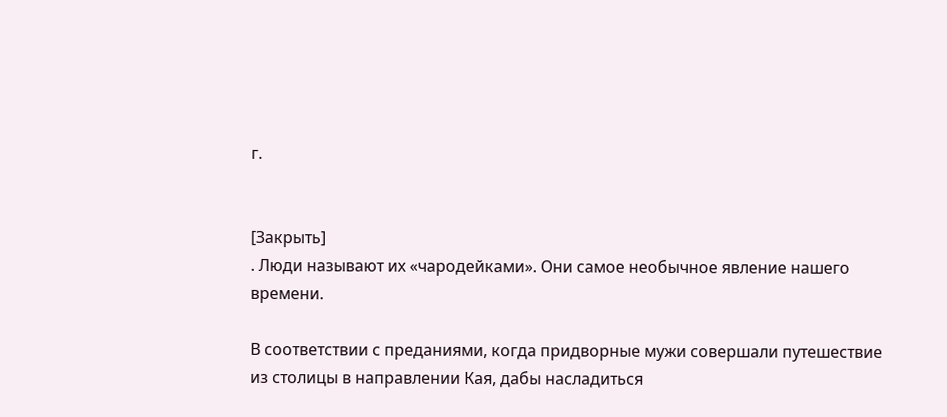г.


[Закрыть]
. Люди называют их «чародейками». Они самое необычное явление нашего времени.

В соответствии с преданиями, когда придворные мужи совершали путешествие из столицы в направлении Кая, дабы насладиться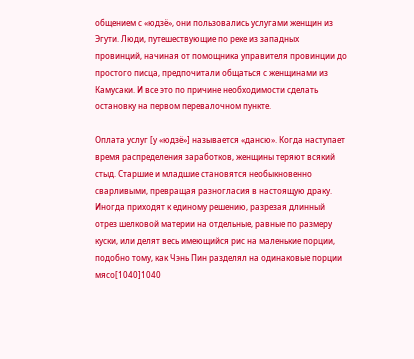общением с «юдзё», они пользовались услугами женщин из Эгути. Люди, путешествующие по реке из западных провинций, начиная от помощника управителя провинции до простого писца, предпочитали общаться с женщинами из Камусаки. И все это по причине необходимости сделать остановку на первом перевалочном пункте.

Оплата услуг [у «юдзё»] называется «дансю». Когда наступает время распределения заработков, женщины теряют всякий стыд. Старшие и младшие становятся необыкновенно сварливыми, превращая разногласия в настоящую драку. Иногда приходят к единому решению, разрезая длинный отрез шелковой материи на отдельные, равные по размеру куски, или делят весь имеющийся рис на маленькие порции, подобно тому, как Чэнь Пин разделял на одинаковые порции мясо[1040]1040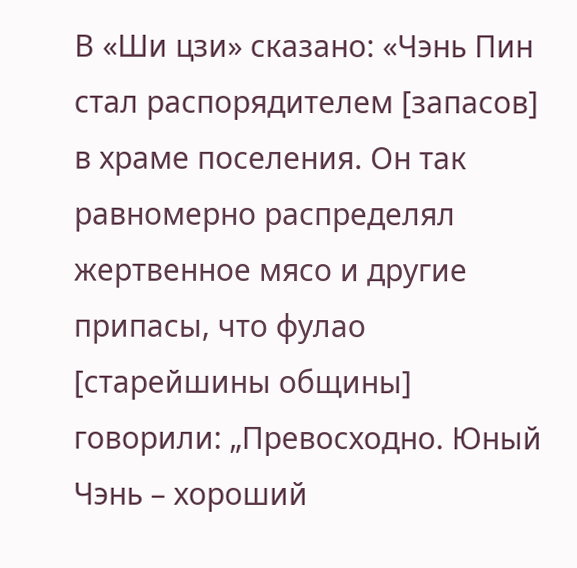В «Ши цзи» сказано: «Чэнь Пин стал распорядителем [запасов] в храме поселения. Он так равномерно распределял жертвенное мясо и другие припасы, что фулао [старейшины общины] говорили: „Превосходно. Юный Чэнь – хороший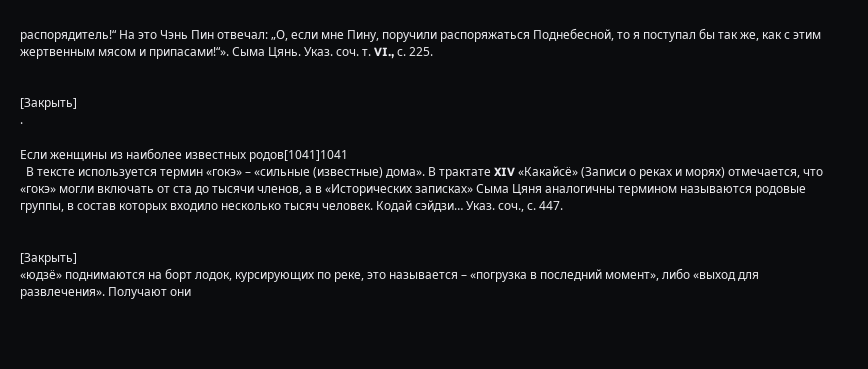распорядитель!“ На это Чэнь Пин отвечал: „О, если мне Пину, поручили распоряжаться Поднебесной, то я поступал бы так же, как с этим жертвенным мясом и припасами!“». Сыма Цянь. Указ. соч. т. VI., с. 225.


[Закрыть]
.

Если женщины из наиболее известных родов[1041]1041
  В тексте используется термин «гокэ» – «сильные (известные) дома». В трактате XIV «Какайсё» (Записи о реках и морях) отмечается, что «гокэ» могли включать от ста до тысячи членов, а в «Исторических записках» Сыма Цяня аналогичны термином называются родовые группы, в состав которых входило несколько тысяч человек. Кодай сэйдзи… Указ. соч., с. 447.


[Закрыть]
«юдзё» поднимаются на борт лодок, курсирующих по реке, это называется – «погрузка в последний момент», либо «выход для развлечения». Получают они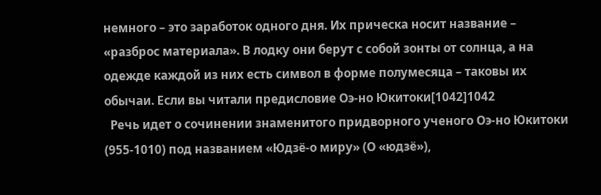немного – это заработок одного дня. Их прическа носит название – «разброс материала». В лодку они берут с собой зонты от солнца, а на одежде каждой из них есть символ в форме полумесяца – таковы их обычаи. Если вы читали предисловие Оэ-но Юкитоки[1042]1042
  Речь идет о сочинении знаменитого придворного ученого Оэ-но Юкитоки (955-1010) под названием «Юдзё-о миру» (О «юдзё»),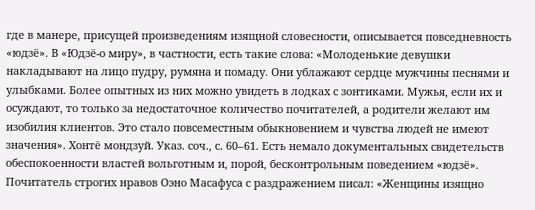где в манере, присущей произведениям изящной словесности, описывается повседневность «юдзё». В «Юдзё-о миру», в частности, есть такие слова: «Молоденькие девушки накладывают на лицо пудру, румяна и помаду. Они ублажают сердце мужчины песнями и улыбками. Более опытных из них можно увидеть в лодках с зонтиками. Мужья, если их и осуждают, то только за недостаточное количество почитателей, а родители желают им изобилия клиентов. Это стало повсеместным обыкновением и чувства людей не имеют значения». Хонтё мондзуй. Указ. соч., с. 60–61. Есть немало документальных свидетельств обеспокоенности властей вольготным и, порой, бесконтрольным поведением «юдзё». Почитатель строгих нравов Оэно Масафуса с раздражением писал: «Женщины изящно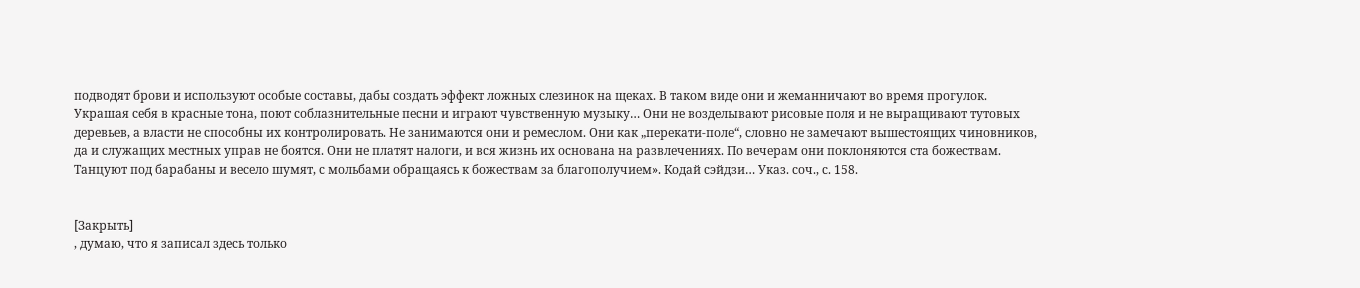подводят брови и используют особые составы, дабы создать эффект ложных слезинок на щеках. В таком виде они и жеманничают во время прогулок. Украшая себя в красные тона, поют соблазнительные песни и играют чувственную музыку… Они не возделывают рисовые поля и не выращивают тутовых деревьев, а власти не способны их контролировать. Не занимаются они и ремеслом. Они как „перекати-поле“, словно не замечают вышестоящих чиновников, да и служащих местных управ не боятся. Они не платят налоги, и вся жизнь их основана на развлечениях. По вечерам они поклоняются ста божествам. Танцуют под барабаны и весело шумят, с мольбами обращаясь к божествам за благополучием». Кодай сэйдзи… Указ. соч., с. 158.


[Закрыть]
, думаю, что я записал здесь только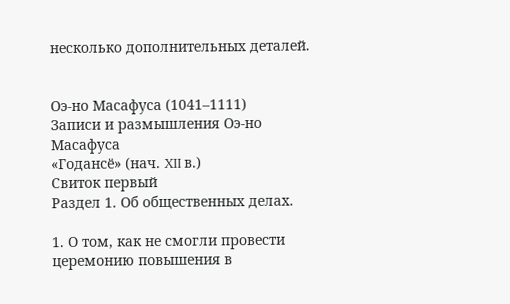несколько дополнительных деталей.


Оэ-но Масафуса (1041–1111)
Записи и размышления Оэ-но Масафуса
«Годансё» (нач. XII в.)
Свиток первый
Раздел 1. Об общественных делах.

1. О том, как не смогли провести церемонию повышения в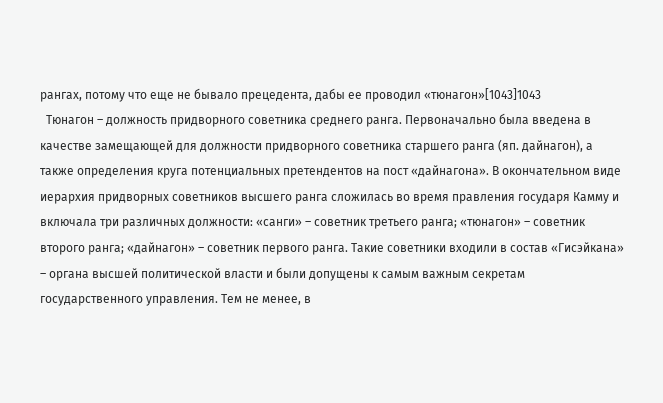рангах, потому что еще не бывало прецедента, дабы ее проводил «тюнагон»[1043]1043
  Тюнагон – должность придворного советника среднего ранга. Первоначально была введена в качестве замещающей для должности придворного советника старшего ранга (яп. дайнагон), а также определения круга потенциальных претендентов на пост «дайнагона». В окончательном виде иерархия придворных советников высшего ранга сложилась во время правления государя Камму и включала три различных должности: «санги» – советник третьего ранга; «тюнагон» – советник второго ранга; «дайнагон» – советник первого ранга. Такие советники входили в состав «Гисэйкана» – органа высшей политической власти и были допущены к самым важным секретам государственного управления. Тем не менее, в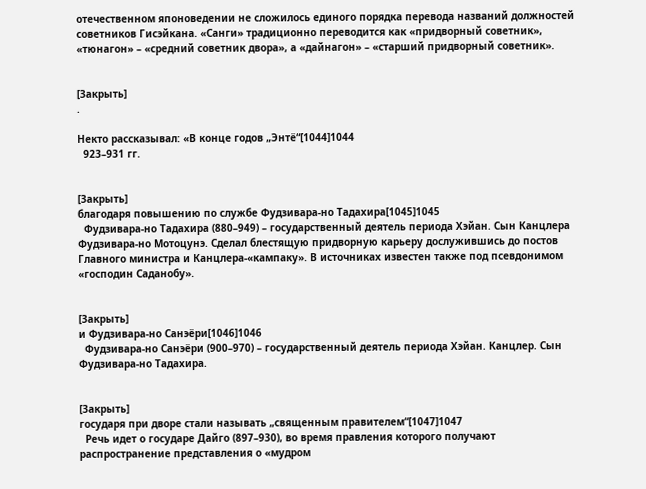отечественном японоведении не сложилось единого порядка перевода названий должностей советников Гисэйкана. «Санги» традиционно переводится как «придворный советник», «тюнагон» – «средний советник двора», а «дайнагон» – «старший придворный советник».


[Закрыть]
.

Некто рассказывал: «В конце годов „Энтё“[1044]1044
  923–931 гг.


[Закрыть]
благодаря повышению по службе Фудзивара-но Тадахира[1045]1045
  Фудзивара-но Тадахира (880–949) – государственный деятель периода Хэйан. Сын Канцлера Фудзивара-но Мотоцунэ. Сделал блестящую придворную карьеру дослужившись до постов Главного министра и Канцлера-«кампаку». В источниках известен также под псевдонимом «господин Саданобу».


[Закрыть]
и Фудзивара-но Санэёри[1046]1046
  Фудзивара-но Санэёри (900–970) – государственный деятель периода Хэйан. Канцлер. Сын Фудзивара-но Тадахира.


[Закрыть]
государя при дворе стали называть „священным правителем“[1047]1047
  Речь идет о государе Дайго (897–930), во время правления которого получают распространение представления о «мудром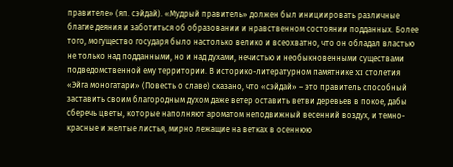правителе» (яп. сэйдай). «Мудрый правитель» должен был инициировать различные благие деяния и заботиться об образовании и нравственном состоянии подданных. Более того, могущество государя было настолько велико и всеохватно, что он обладал властью не только над подданными, но и над духами, нечистью и необыкновенными существами подведомственной ему территории. В историко-литературном памятнике XI столетия «Эйга моногатари» (Повесть о славе) сказано, что «сэйдай» – это правитель способный заставить своим благородным духом даже ветер оставить ветви деревьев в покое, дабы сберечь цветы, которые наполняют ароматом неподвижный весенний воздух, и темно-красные и желтые листья, мирно лежащие на ветках в осеннюю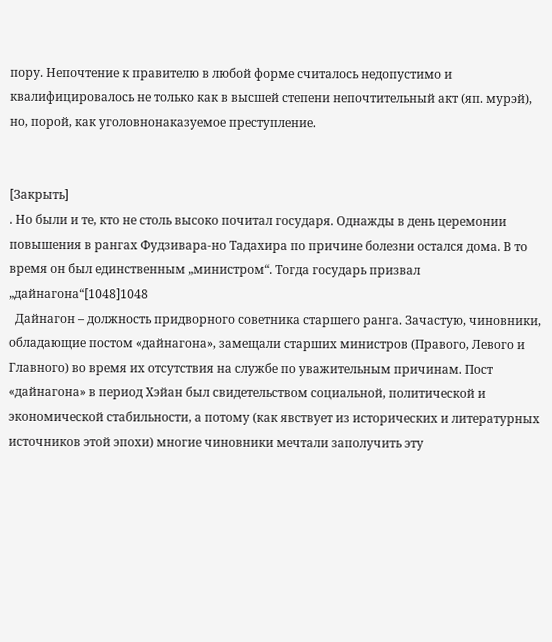пору. Непочтение к правителю в любой форме считалось недопустимо и квалифицировалось не только как в высшей степени непочтительный акт (яп. мурэй), но, порой, как уголовнонаказуемое преступление.


[Закрыть]
. Но были и те, кто не столь высоко почитал государя. Однажды в день церемонии повышения в рангах Фудзивара-но Тадахира по причине болезни остался дома. В то время он был единственным „министром“. Тогда государь призвал „дайнагона“[1048]1048
  Дайнагон – должность придворного советника старшего ранга. Зачастую, чиновники, обладающие постом «дайнагона», замещали старших министров (Правого, Левого и Главного) во время их отсутствия на службе по уважительным причинам. Пост «дайнагона» в период Хэйан был свидетельством социальной, политической и экономической стабильности, а потому (как явствует из исторических и литературных источников этой эпохи) многие чиновники мечтали заполучить эту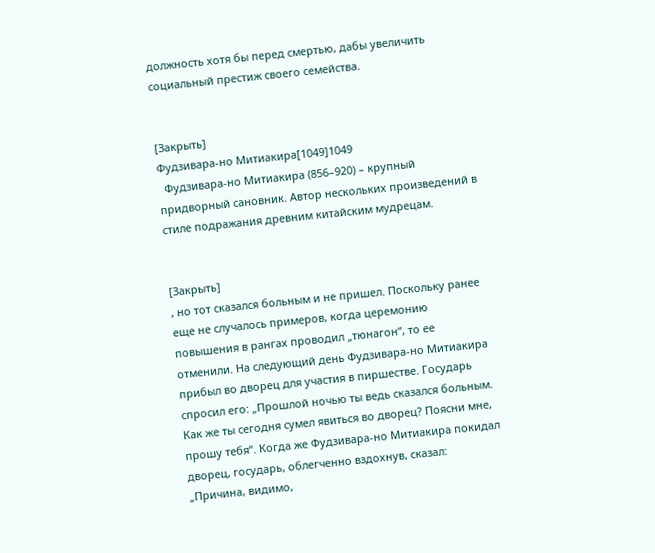должность хотя бы перед смертью, дабы увеличить социальный престиж своего семейства.


[Закрыть]
Фудзивара-но Митиакира[1049]1049
  Фудзивара-но Митиакира (856–920) – крупный придворный сановник. Автор нескольких произведений в стиле подражания древним китайским мудрецам.


[Закрыть]
, но тот сказался больным и не пришел. Поскольку ранее еще не случалось примеров, когда церемонию повышения в рангах проводил „тюнагон“, то ее отменили. На следующий день Фудзивара-но Митиакира прибыл во дворец для участия в пиршестве. Государь спросил его: „Прошлой ночью ты ведь сказался больным. Как же ты сегодня сумел явиться во дворец? Поясни мне, прошу тебя“. Когда же Фудзивара-но Митиакира покидал дворец, государь, облегченно вздохнув, сказал: „Причина, видимо,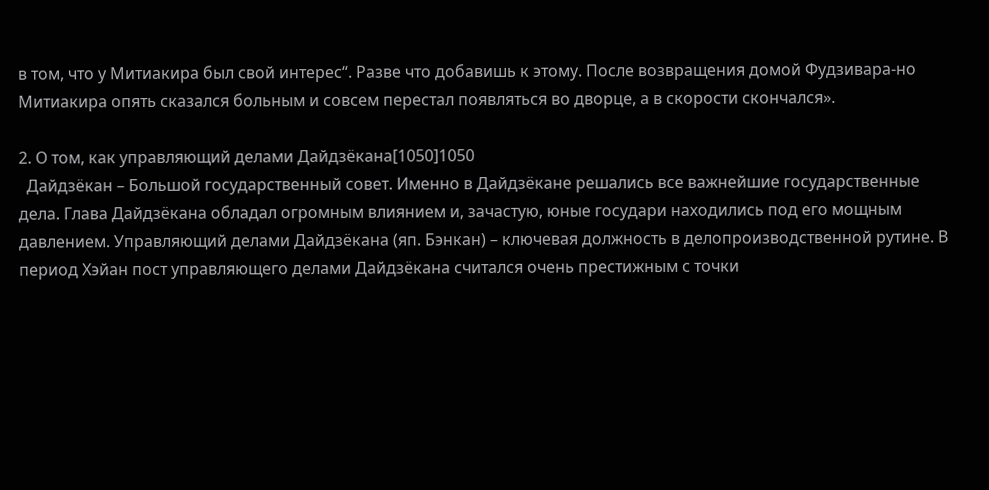в том, что у Митиакира был свой интерес“. Разве что добавишь к этому. После возвращения домой Фудзивара-но Митиакира опять сказался больным и совсем перестал появляться во дворце, а в скорости скончался».

2. О том, как управляющий делами Дайдзёкана[1050]1050
  Дайдзёкан – Большой государственный совет. Именно в Дайдзёкане решались все важнейшие государственные дела. Глава Дайдзёкана обладал огромным влиянием и, зачастую, юные государи находились под его мощным давлением. Управляющий делами Дайдзёкана (яп. Бэнкан) – ключевая должность в делопроизводственной рутине. В период Хэйан пост управляющего делами Дайдзёкана считался очень престижным с точки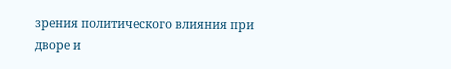зрения политического влияния при дворе и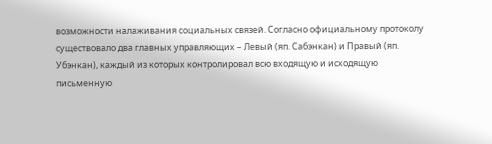возможности налаживания социальных связей. Согласно официальному протоколу существовало два главных управляющих – Левый (яп. Сабэнкан) и Правый (яп. Убэнкан), каждый из которых контролировал всю входящую и исходящую письменную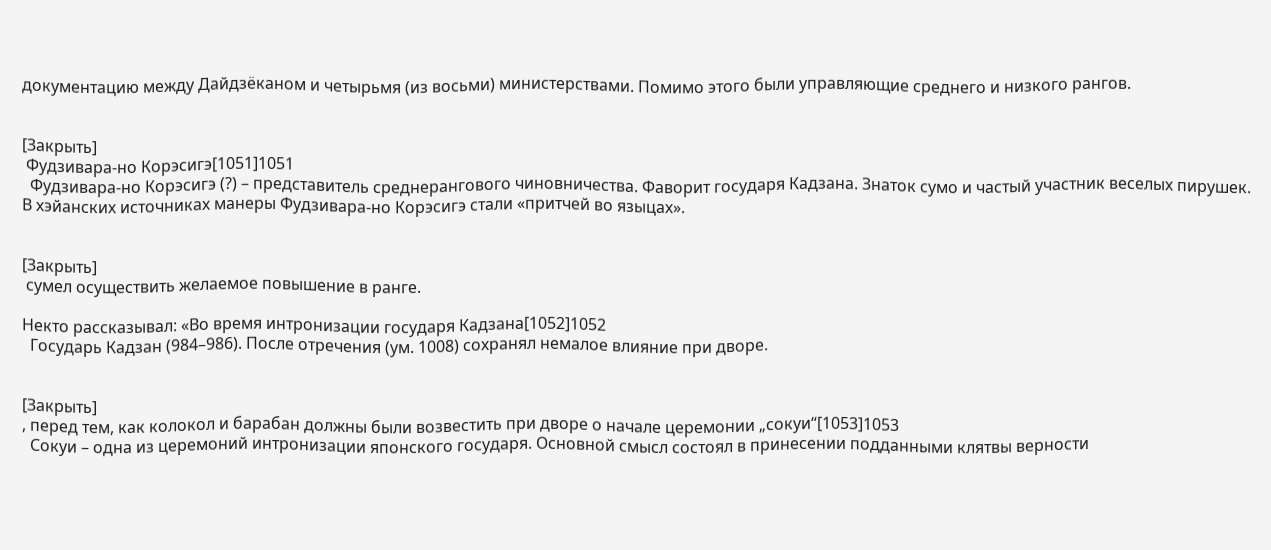документацию между Дайдзёканом и четырьмя (из восьми) министерствами. Помимо этого были управляющие среднего и низкого рангов.


[Закрыть]
 Фудзивара-но Корэсигэ[1051]1051
  Фудзивара-но Корэсигэ (?) – представитель среднерангового чиновничества. Фаворит государя Кадзана. Знаток сумо и частый участник веселых пирушек. В хэйанских источниках манеры Фудзивара-но Корэсигэ стали «притчей во языцах».


[Закрыть]
 сумел осуществить желаемое повышение в ранге.

Некто рассказывал: «Во время интронизации государя Кадзана[1052]1052
  Государь Кадзан (984–986). После отречения (ум. 1008) сохранял немалое влияние при дворе.


[Закрыть]
, перед тем, как колокол и барабан должны были возвестить при дворе о начале церемонии „сокуи“[1053]1053
  Сокуи – одна из церемоний интронизации японского государя. Основной смысл состоял в принесении подданными клятвы верности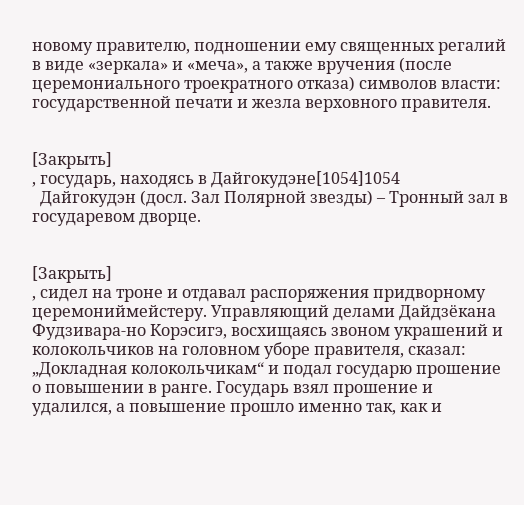новому правителю, подношении ему священных регалий в виде «зеркала» и «меча», а также вручения (после церемониального троекратного отказа) символов власти: государственной печати и жезла верховного правителя.


[Закрыть]
, государь, находясь в Дайгокудэне[1054]1054
  Дайгокудэн (досл. Зал Полярной звезды) – Тронный зал в государевом дворце.


[Закрыть]
, сидел на троне и отдавал распоряжения придворному церемониймейстеру. Управляющий делами Дайдзёкана Фудзивара-но Корэсигэ, восхищаясь звоном украшений и колокольчиков на головном уборе правителя, сказал: „Докладная колокольчикам“ и подал государю прошение о повышении в ранге. Государь взял прошение и удалился, а повышение прошло именно так, как и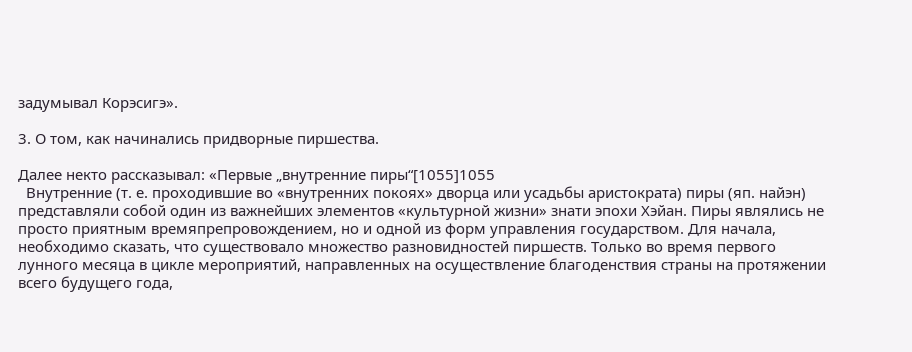задумывал Корэсигэ».

3. О том, как начинались придворные пиршества.

Далее некто рассказывал: «Первые „внутренние пиры“[1055]1055
  Внутренние (т. е. проходившие во «внутренних покоях» дворца или усадьбы аристократа) пиры (яп. найэн) представляли собой один из важнейших элементов «культурной жизни» знати эпохи Хэйан. Пиры являлись не просто приятным времяпрепровождением, но и одной из форм управления государством. Для начала, необходимо сказать, что существовало множество разновидностей пиршеств. Только во время первого лунного месяца в цикле мероприятий, направленных на осуществление благоденствия страны на протяжении всего будущего года,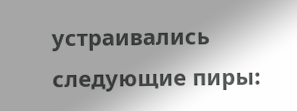устраивались следующие пиры: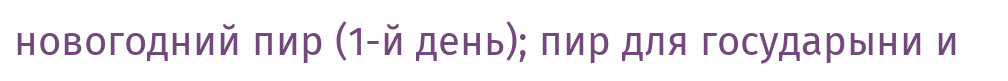новогодний пир (1-й день); пир для государыни и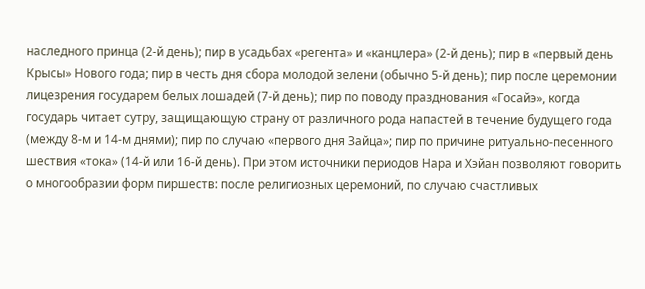наследного принца (2-й день); пир в усадьбах «регента» и «канцлера» (2-й день); пир в «первый день Крысы» Нового года; пир в честь дня сбора молодой зелени (обычно 5-й день); пир после церемонии лицезрения государем белых лошадей (7-й день); пир по поводу празднования «Госайэ», когда государь читает сутру, защищающую страну от различного рода напастей в течение будущего года (между 8-м и 14-м днями); пир по случаю «первого дня Зайца»; пир по причине ритуально-песенного шествия «тока» (14-й или 16-й день). При этом источники периодов Нара и Хэйан позволяют говорить о многообразии форм пиршеств: после религиозных церемоний, по случаю счастливых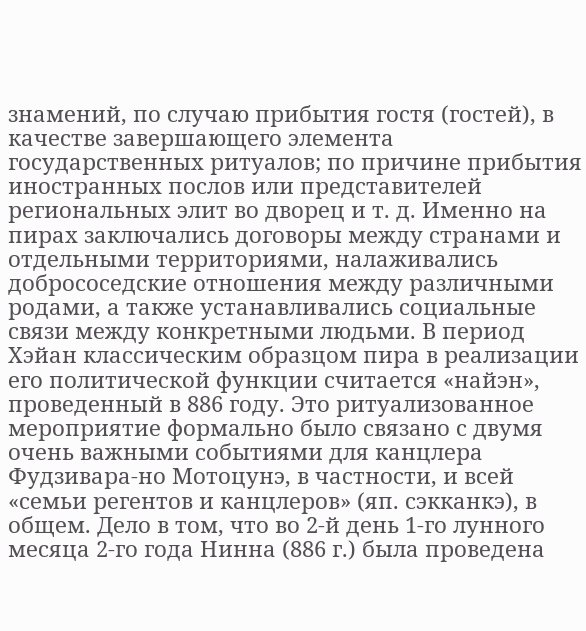знамений, по случаю прибытия гостя (гостей), в качестве завершающего элемента государственных ритуалов; по причине прибытия иностранных послов или представителей региональных элит во дворец и т. д. Именно на пирах заключались договоры между странами и отдельными территориями, налаживались добрососедские отношения между различными родами, а также устанавливались социальные связи между конкретными людьми. В период Хэйан классическим образцом пира в реализации его политической функции считается «найэн», проведенный в 886 году. Это ритуализованное мероприятие формально было связано с двумя очень важными событиями для канцлера Фудзивара-но Мотоцунэ, в частности, и всей «семьи регентов и канцлеров» (яп. сэкканкэ), в общем. Дело в том, что во 2-й день 1-го лунного месяца 2-го года Нинна (886 г.) была проведена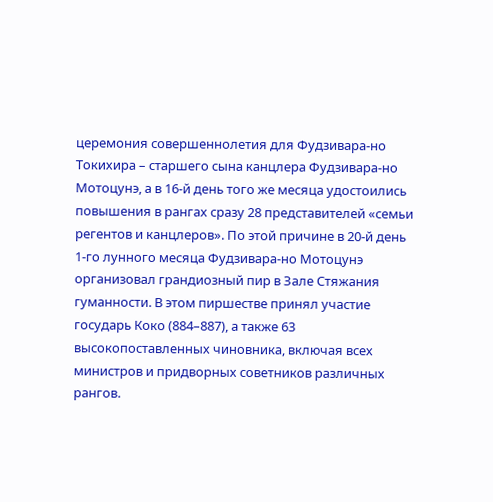церемония совершеннолетия для Фудзивара-но Токихира – старшего сына канцлера Фудзивара-но Мотоцунэ, а в 16-й день того же месяца удостоились повышения в рангах сразу 28 представителей «семьи регентов и канцлеров». По этой причине в 20-й день 1-го лунного месяца Фудзивара-но Мотоцунэ организовал грандиозный пир в Зале Стяжания гуманности. В этом пиршестве принял участие государь Коко (884–887), а также 63 высокопоставленных чиновника, включая всех министров и придворных советников различных рангов.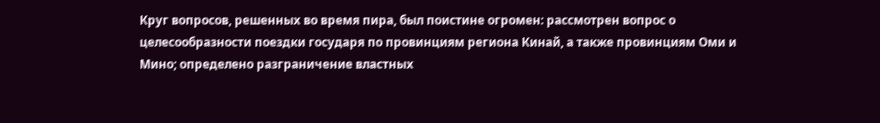Круг вопросов, решенных во время пира, был поистине огромен: рассмотрен вопрос о целесообразности поездки государя по провинциям региона Кинай, а также провинциям Оми и Мино; определено разграничение властных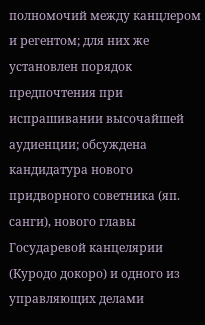полномочий между канцлером и регентом; для них же установлен порядок предпочтения при испрашивании высочайшей аудиенции; обсуждена кандидатура нового придворного советника (яп. санги), нового главы Государевой канцелярии (Куродо докоро) и одного из управляющих делами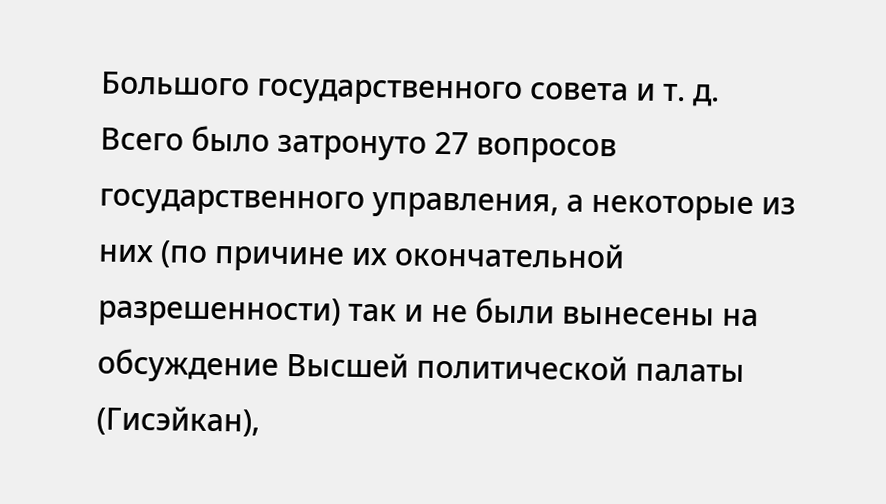Большого государственного совета и т. д. Всего было затронуто 27 вопросов государственного управления, а некоторые из них (по причине их окончательной разрешенности) так и не были вынесены на обсуждение Высшей политической палаты (Гисэйкан),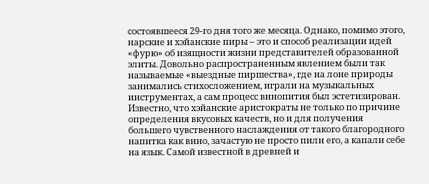состоявшееся 29-го дня того же месяца. Однако, помимо этого, нарские и хэйанские пиры – это и способ реализации идей «фурю» об изящности жизни представителей образованной элиты. Довольно распространенным явлением были так называемые «выездные пиршества», где на лоне природы занимались стихосложением, играли на музыкальных инструментах, а сам процесс винопития был эстетизирован. Известно, что хэйанские аристократы не только по причине определения вкусовых качеств, но и для получения большего чувственного наслаждения от такого благородного напитка как вино, зачастую не просто пили его, а капали себе на язык. Самой известной в древней и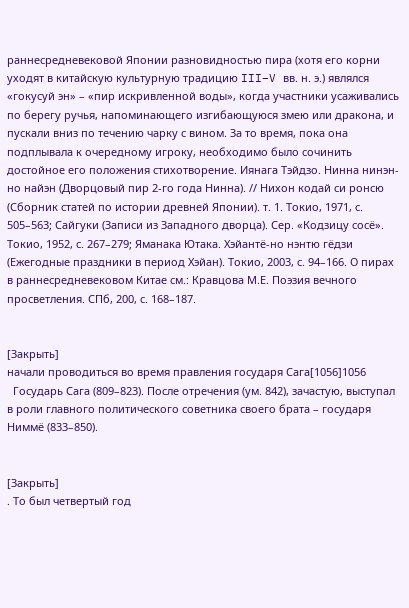раннесредневековой Японии разновидностью пира (хотя его корни уходят в китайскую культурную традицию III–V вв. н. э.) являлся «гокусуй эн» – «пир искривленной воды», когда участники усаживались по берегу ручья, напоминающего изгибающуюся змею или дракона, и пускали вниз по течению чарку с вином. За то время, пока она подплывала к очередному игроку, необходимо было сочинить достойное его положения стихотворение. Иянага Тэйдзо. Нинна нинэн-но найэн (Дворцовый пир 2-го года Нинна). // Нихон кодай си ронсю (Сборник статей по истории древней Японии). т. 1. Токио, 1971, с. 505–563; Сайгуки (Записи из Западного дворца). Сер. «Кодзицу сосё». Токио, 1952, с. 267–279; Яманака Ютака. Хэйантё-но нэнтю гёдзи (Ежегодные праздники в период Хэйан). Токио, 2003, с. 94–166. О пирах в раннесредневековом Китае см.: Кравцова М.Е. Поэзия вечного просветления. СПб, 200, с. 168–187.


[Закрыть]
начали проводиться во время правления государя Сага[1056]1056
  Государь Сага (809–823). После отречения (ум. 842), зачастую, выступал в роли главного политического советника своего брата – государя Ниммё (833–850).


[Закрыть]
. То был четвертый год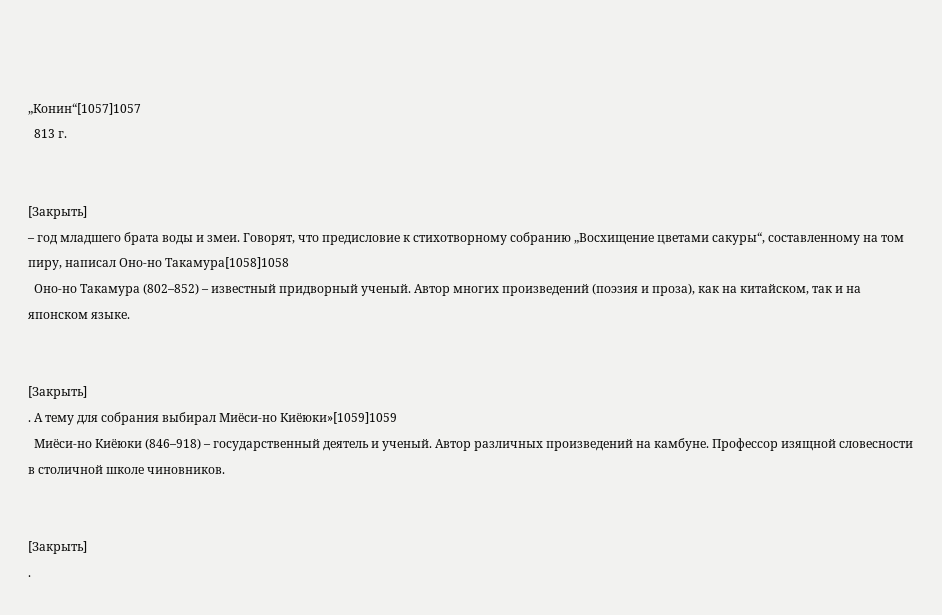„Конин“[1057]1057
  813 г.


[Закрыть]
– год младшего брата воды и змеи. Говорят, что предисловие к стихотворному собранию „Восхищение цветами сакуры“, составленному на том пиру, написал Оно-но Такамура[1058]1058
  Оно-но Такамура (802–852) – известный придворный ученый. Автор многих произведений (поэзия и проза), как на китайском, так и на японском языке.


[Закрыть]
. А тему для собрания выбирал Миёси-но Киёюки»[1059]1059
  Миёси-но Киёюки (846–918) – государственный деятель и ученый. Автор различных произведений на камбуне. Профессор изящной словесности в столичной школе чиновников.


[Закрыть]
.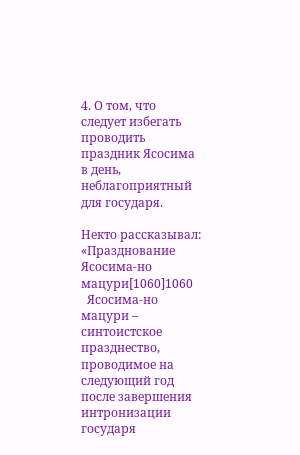4. О том, что следует избегать проводить праздник Ясосима в день, неблагоприятный для государя.

Некто рассказывал: «Празднование Ясосима-но мацури[1060]1060
  Ясосима-но мацури – синтоистское празднество, проводимое на следующий год после завершения интронизации государя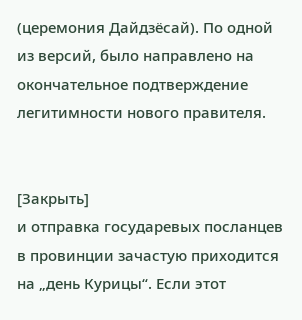(церемония Дайдзёсай). По одной из версий, было направлено на окончательное подтверждение легитимности нового правителя.


[Закрыть]
и отправка государевых посланцев в провинции зачастую приходится на „день Курицы“. Если этот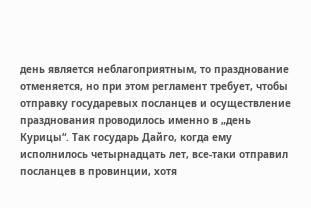день является неблагоприятным, то празднование отменяется, но при этом регламент требует, чтобы отправку государевых посланцев и осуществление празднования проводилось именно в „день Курицы“. Так государь Дайго, когда ему исполнилось четырнадцать лет, все-таки отправил посланцев в провинции, хотя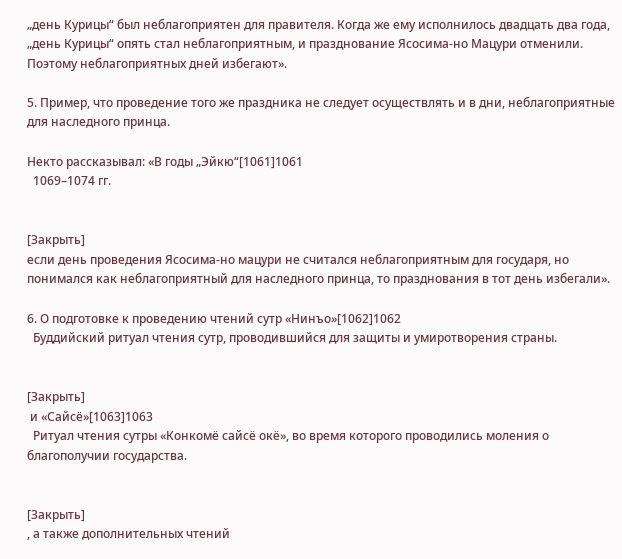„день Курицы“ был неблагоприятен для правителя. Когда же ему исполнилось двадцать два года, „день Курицы“ опять стал неблагоприятным, и празднование Ясосима-но Мацури отменили. Поэтому неблагоприятных дней избегают».

5. Пример, что проведение того же праздника не следует осуществлять и в дни, неблагоприятные для наследного принца.

Некто рассказывал: «В годы „Эйкю“[1061]1061
  1069–1074 гг.


[Закрыть]
если день проведения Ясосима-но мацури не считался неблагоприятным для государя, но понимался как неблагоприятный для наследного принца, то празднования в тот день избегали».

6. О подготовке к проведению чтений сутр «Нинъо»[1062]1062
  Буддийский ритуал чтения сутр, проводившийся для защиты и умиротворения страны.


[Закрыть]
 и «Сайсё»[1063]1063
  Ритуал чтения сутры «Конкомё сайсё окё», во время которого проводились моления о благополучии государства.


[Закрыть]
, а также дополнительных чтений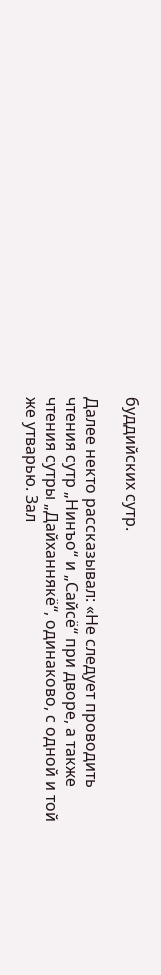буддийских сутр.

Далее некто рассказывал: «Не следует проводить чтения сутр „Нинъо“ и „Сайсё“ при дворе, а также чтения сутры „Дайханнякё“, одинаково, с одной и той же утварью. Зал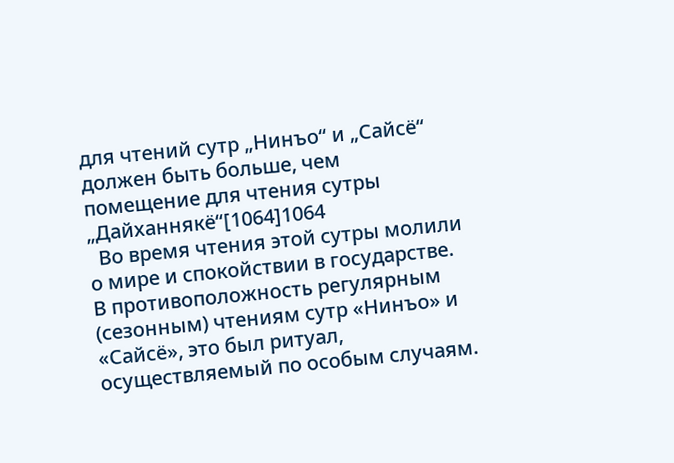для чтений сутр „Нинъо“ и „Сайсё“ должен быть больше, чем помещение для чтения сутры „Дайханнякё“[1064]1064
  Во время чтения этой сутры молили о мире и спокойствии в государстве. В противоположность регулярным (сезонным) чтениям сутр «Нинъо» и «Сайсё», это был ритуал, осуществляемый по особым случаям.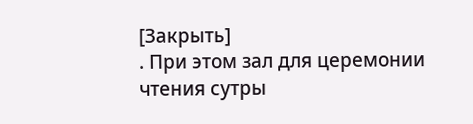[Закрыть]
. При этом зал для церемонии чтения сутры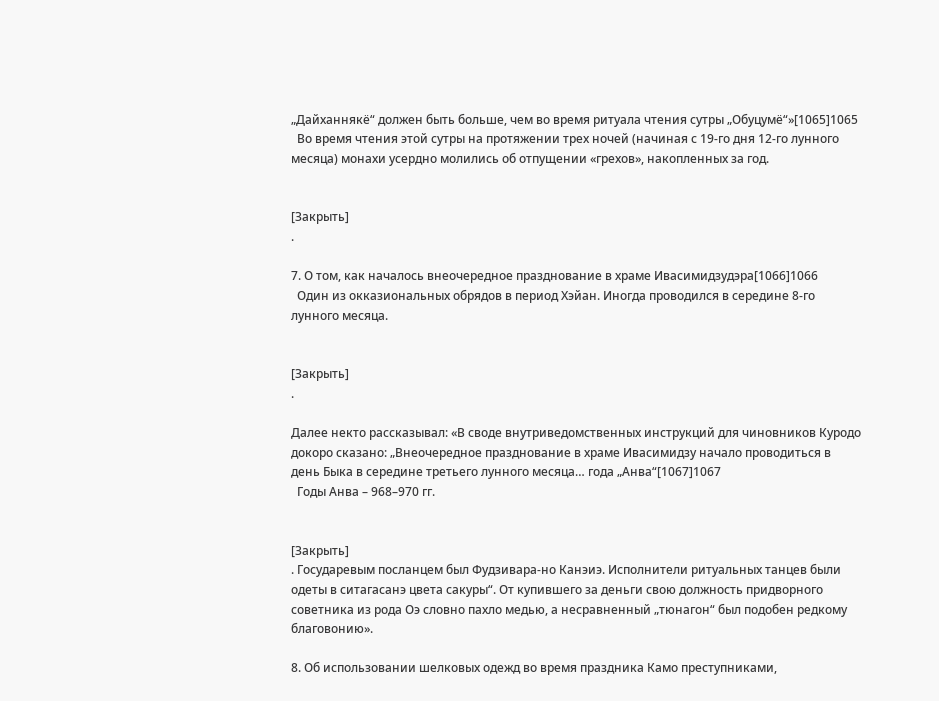„Дайханнякё“ должен быть больше, чем во время ритуала чтения сутры „Обуцумё“»[1065]1065
  Во время чтения этой сутры на протяжении трех ночей (начиная с 19-го дня 12-го лунного месяца) монахи усердно молились об отпущении «грехов», накопленных за год.


[Закрыть]
.

7. О том, как началось внеочередное празднование в храме Ивасимидзудэра[1066]1066
  Один из окказиональных обрядов в период Хэйан. Иногда проводился в середине 8-го лунного месяца.


[Закрыть]
.

Далее некто рассказывал: «В своде внутриведомственных инструкций для чиновников Куродо докоро сказано: „Внеочередное празднование в храме Ивасимидзу начало проводиться в день Быка в середине третьего лунного месяца… года „Анва“[1067]1067
  Годы Анва – 968–970 гг.


[Закрыть]
. Государевым посланцем был Фудзивара-но Канэиэ. Исполнители ритуальных танцев были одеты в ситагасанэ цвета сакуры“. От купившего за деньги свою должность придворного советника из рода Оэ словно пахло медью, а несравненный „тюнагон“ был подобен редкому благовонию».

8. Об использовании шелковых одежд во время праздника Камо преступниками,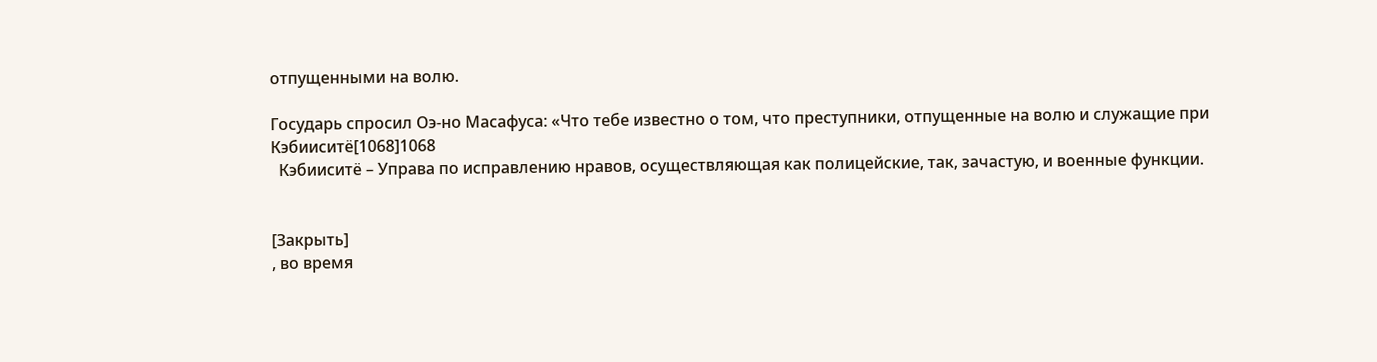отпущенными на волю.

Государь спросил Оэ-но Масафуса: «Что тебе известно о том, что преступники, отпущенные на волю и служащие при Кэбииситё[1068]1068
  Кэбииситё – Управа по исправлению нравов, осуществляющая как полицейские, так, зачастую, и военные функции.


[Закрыть]
, во время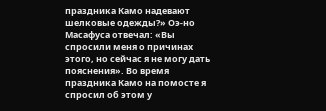праздника Камо надевают шелковые одежды?» Оэ-но Масафуса отвечал: «Вы спросили меня о причинах этого, но сейчас я не могу дать пояснения». Во время праздника Камо на помосте я спросил об этом у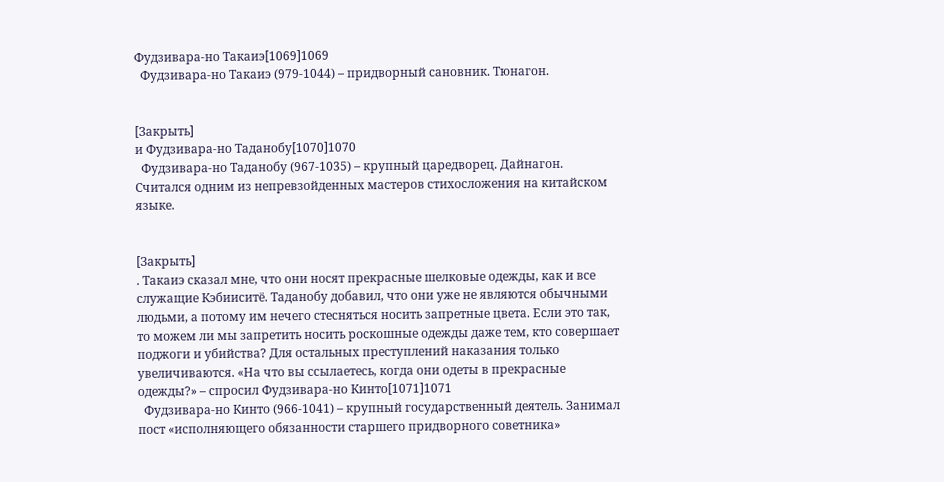Фудзивара-но Такаиэ[1069]1069
  Фудзивара-но Такаиэ (979-1044) – придворный сановник. Тюнагон.


[Закрыть]
и Фудзивара-но Таданобу[1070]1070
  Фудзивара-но Таданобу (967-1035) – крупный царедворец. Дайнагон. Считался одним из непревзойденных мастеров стихосложения на китайском языке.


[Закрыть]
. Такаиэ сказал мне, что они носят прекрасные шелковые одежды, как и все служащие Кэбииситё. Таданобу добавил, что они уже не являются обычными людьми, а потому им нечего стесняться носить запретные цвета. Если это так, то можем ли мы запретить носить роскошные одежды даже тем, кто совершает поджоги и убийства? Для остальных преступлений наказания только увеличиваются. «На что вы ссылаетесь, когда они одеты в прекрасные одежды?» – спросил Фудзивара-но Кинто[1071]1071
  Фудзивара-но Кинто (966-1041) – крупный государственный деятель. Занимал пост «исполняющего обязанности старшего придворного советника»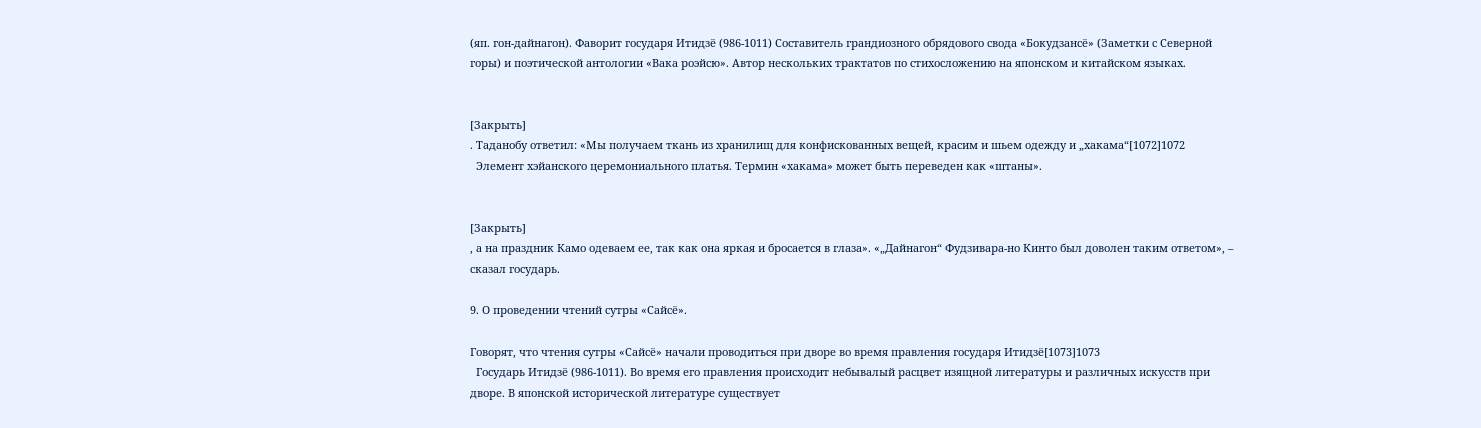(яп. гон-дайнагон). Фаворит государя Итидзё (986-1011) Составитель грандиозного обрядового свода «Бокудзансё» (Заметки с Северной горы) и поэтической антологии «Вака роэйсю». Автор нескольких трактатов по стихосложению на японском и китайском языках.


[Закрыть]
. Таданобу ответил: «Мы получаем ткань из хранилищ для конфискованных вещей, красим и шьем одежду и „хакама“[1072]1072
  Элемент хэйанского церемониального платья. Термин «хакама» может быть переведен как «штаны».


[Закрыть]
, а на праздник Камо одеваем ее, так как она яркая и бросается в глаза». «„Дайнагон“ Фудзивара-но Кинто был доволен таким ответом», – сказал государь.

9. О проведении чтений сутры «Сайсё».

Говорят, что чтения сутры «Сайсё» начали проводиться при дворе во время правления государя Итидзё[1073]1073
  Государь Итидзё (986-1011). Во время его правления происходит небывалый расцвет изящной литературы и различных искусств при дворе. В японской исторической литературе существует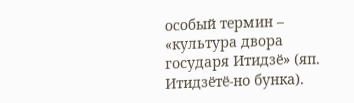особый термин – «культура двора государя Итидзё» (яп. Итидзётё-но бунка).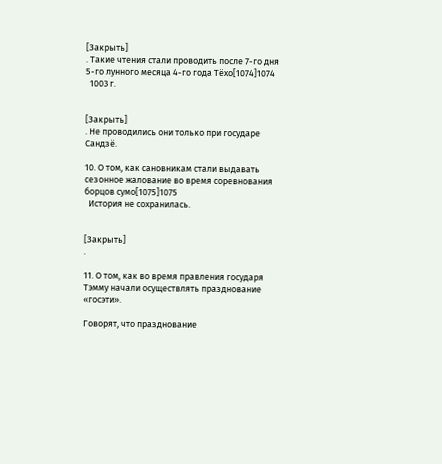[Закрыть]
. Такие чтения стали проводить после 7-го дня 5-го лунного месяца 4-го года Тёхо[1074]1074
  1003 г.


[Закрыть]
. Не проводились они только при государе Сандзё.

10. О том, как сановникам стали выдавать сезонное жалование во время соревнования борцов сумо[1075]1075
  История не сохранилась.


[Закрыть]
.

11. О том, как во время правления государя Тэмму начали осуществлять празднование «госэти».

Говорят, что празднование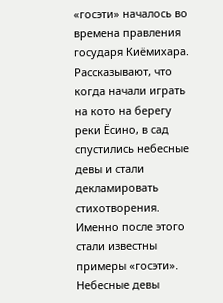«госэти» началось во времена правления государя Киёмихара. Рассказывают, что когда начали играть на кото на берегу реки Ёсино, в сад спустились небесные девы и стали декламировать стихотворения. Именно после этого стали известны примеры «госэти». Небесные девы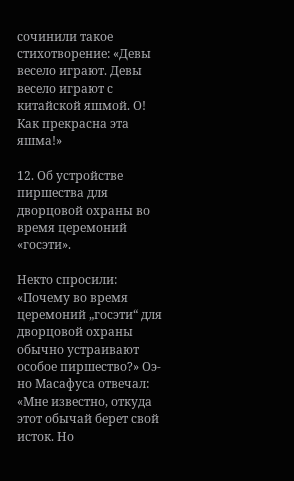сочинили такое стихотворение: «Девы весело играют. Девы весело играют с китайской яшмой. О! Как прекрасна эта яшма!»

12. Об устройстве пиршества для дворцовой охраны во время церемоний «госэти».

Некто спросили: «Почему во время церемоний „госэти“ для дворцовой охраны обычно устраивают особое пиршество?» Оэ-но Масафуса отвечал: «Мне известно, откуда этот обычай берет свой исток. Но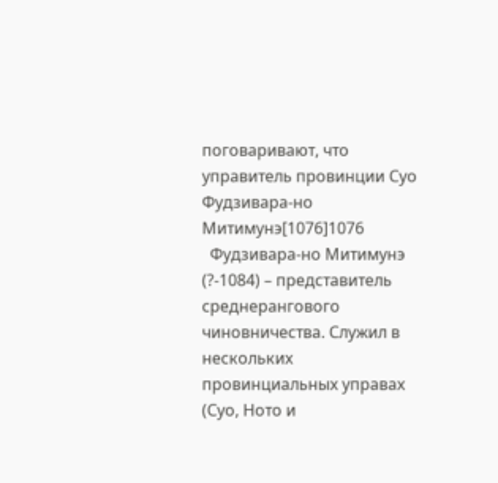поговаривают, что управитель провинции Суо Фудзивара-но Митимунэ[1076]1076
  Фудзивара-но Митимунэ (?-1084) – представитель среднерангового чиновничества. Служил в нескольких провинциальных управах (Суо, Ното и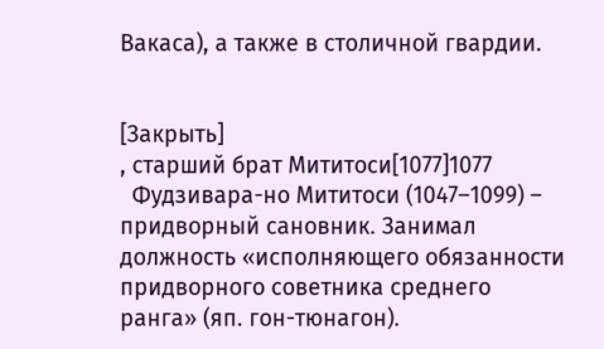Вакаса), а также в столичной гвардии.


[Закрыть]
, старший брат Мититоси[1077]1077
  Фудзивара-но Мититоси (1047–1099) – придворный сановник. Занимал должность «исполняющего обязанности придворного советника среднего ранга» (яп. гон-тюнагон).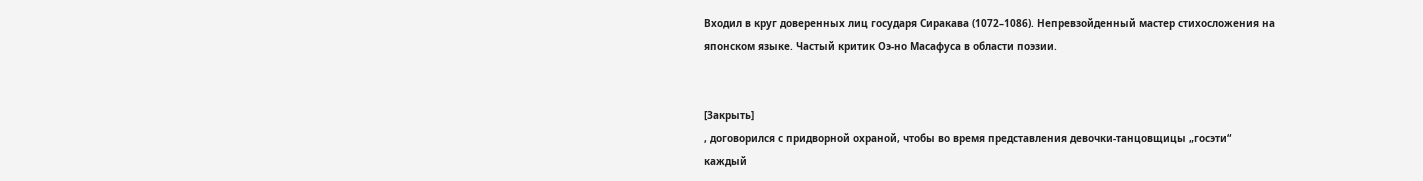Входил в круг доверенных лиц государя Сиракава (1072–1086). Непревзойденный мастер стихосложения на японском языке. Частый критик Оэ-но Масафуса в области поэзии.


[Закрыть]
, договорился с придворной охраной, чтобы во время представления девочки-танцовщицы „госэти“ каждый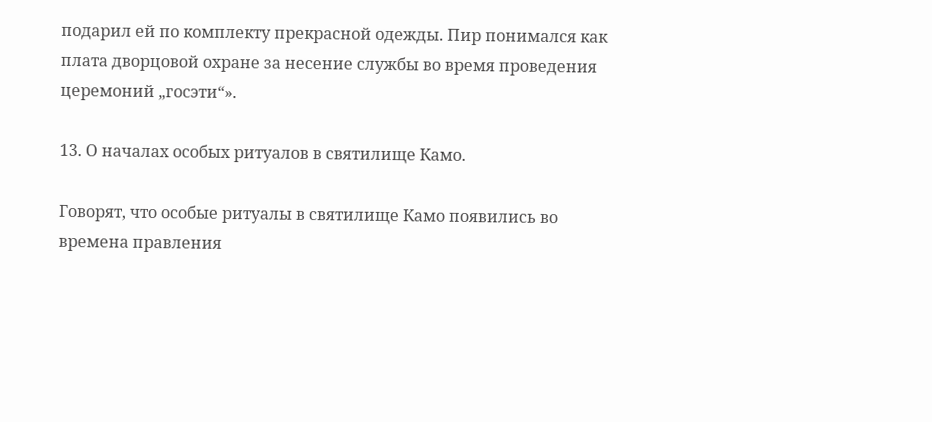подарил ей по комплекту прекрасной одежды. Пир понимался как плата дворцовой охране за несение службы во время проведения церемоний „госэти“».

13. О началах особых ритуалов в святилище Камо.

Говорят, что особые ритуалы в святилище Камо появились во времена правления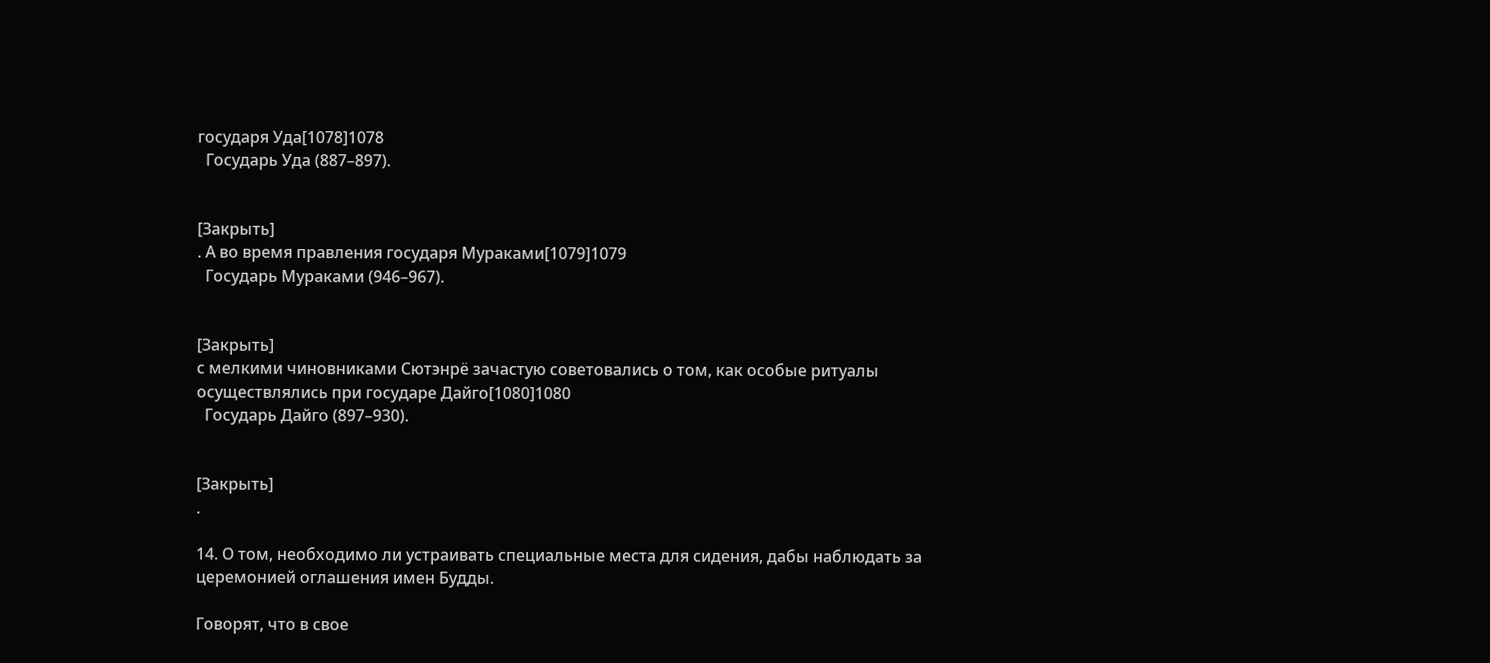государя Уда[1078]1078
  Государь Уда (887–897).


[Закрыть]
. А во время правления государя Мураками[1079]1079
  Государь Мураками (946–967).


[Закрыть]
с мелкими чиновниками Сютэнрё зачастую советовались о том, как особые ритуалы осуществлялись при государе Дайго[1080]1080
  Государь Дайго (897–930).


[Закрыть]
.

14. О том, необходимо ли устраивать специальные места для сидения, дабы наблюдать за церемонией оглашения имен Будды.

Говорят, что в свое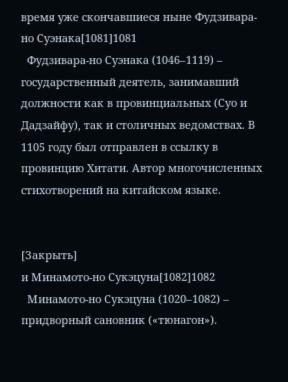время уже скончавшиеся ныне Фудзивара-но Суэнака[1081]1081
  Фудзивара-но Суэнака (1046–1119) – государственный деятель, занимавший должности как в провинциальных (Суо и Дадзайфу), так и столичных ведомствах. В 1105 году был отправлен в ссылку в провинцию Хитати. Автор многочисленных стихотворений на китайском языке.


[Закрыть]
и Минамото-но Сукэцуна[1082]1082
  Минамото-но Сукэцуна (1020–1082) – придворный сановник («тюнагон»).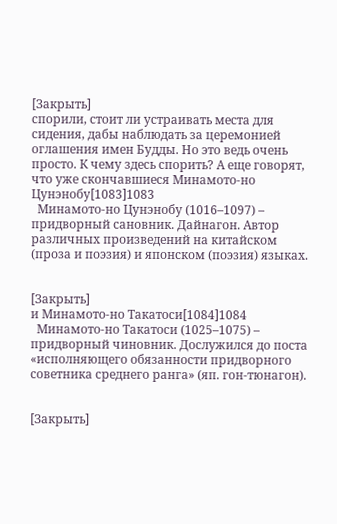[Закрыть]
спорили, стоит ли устраивать места для сидения, дабы наблюдать за церемонией оглашения имен Будды. Но это ведь очень просто. К чему здесь спорить? А еще говорят, что уже скончавшиеся Минамото-но Цунэнобу[1083]1083
  Минамото-но Цунэнобу (1016–1097) – придворный сановник. Дайнагон. Автор различных произведений на китайском (проза и поэзия) и японском (поэзия) языках.


[Закрыть]
и Минамото-но Такатоси[1084]1084
  Минамото-но Такатоси (1025–1075) – придворный чиновник. Дослужился до поста «исполняющего обязанности придворного советника среднего ранга» (яп. гон-тюнагон).


[Закрыть]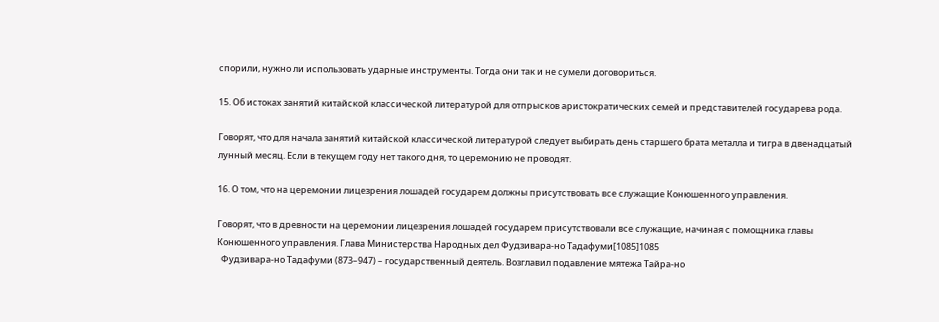спорили, нужно ли использовать ударные инструменты. Тогда они так и не сумели договориться.

15. Об истоках занятий китайской классической литературой для отпрысков аристократических семей и представителей государева рода.

Говорят, что для начала занятий китайской классической литературой следует выбирать день старшего брата металла и тигра в двенадцатый лунный месяц. Если в текущем году нет такого дня, то церемонию не проводят.

16. О том, что на церемонии лицезрения лошадей государем должны присутствовать все служащие Конюшенного управления.

Говорят, что в древности на церемонии лицезрения лошадей государем присутствовали все служащие, начиная с помощника главы Конюшенного управления. Глава Министерства Народных дел Фудзивара-но Тадафуми[1085]1085
  Фудзивара-но Тадафуми (873–947) – государственный деятель. Возглавил подавление мятежа Тайра-но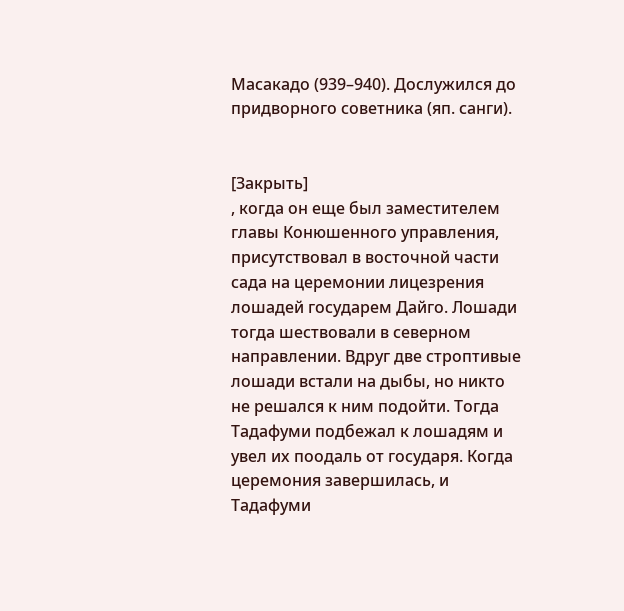Масакадо (939–940). Дослужился до придворного советника (яп. санги).


[Закрыть]
, когда он еще был заместителем главы Конюшенного управления, присутствовал в восточной части сада на церемонии лицезрения лошадей государем Дайго. Лошади тогда шествовали в северном направлении. Вдруг две строптивые лошади встали на дыбы, но никто не решался к ним подойти. Тогда Тадафуми подбежал к лошадям и увел их поодаль от государя. Когда церемония завершилась, и Тадафуми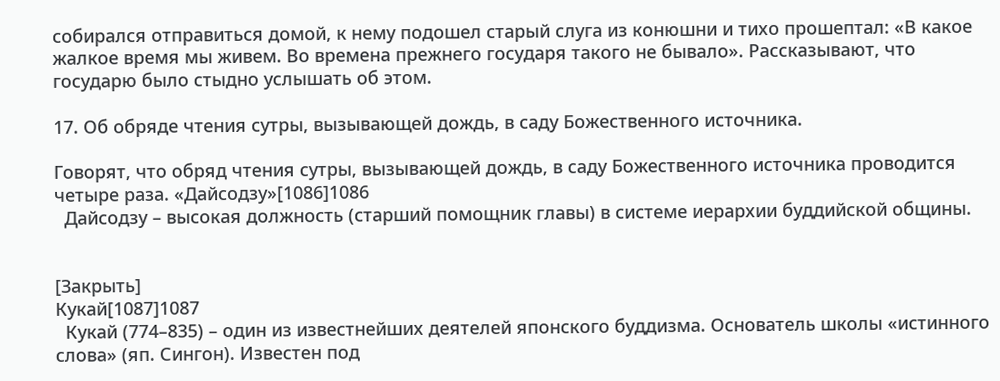собирался отправиться домой, к нему подошел старый слуга из конюшни и тихо прошептал: «В какое жалкое время мы живем. Во времена прежнего государя такого не бывало». Рассказывают, что государю было стыдно услышать об этом.

17. Об обряде чтения сутры, вызывающей дождь, в саду Божественного источника.

Говорят, что обряд чтения сутры, вызывающей дождь, в саду Божественного источника проводится четыре раза. «Дайсодзу»[1086]1086
  Дайсодзу – высокая должность (старший помощник главы) в системе иерархии буддийской общины.


[Закрыть]
Кукай[1087]1087
  Кукай (774–835) – один из известнейших деятелей японского буддизма. Основатель школы «истинного слова» (яп. Сингон). Известен под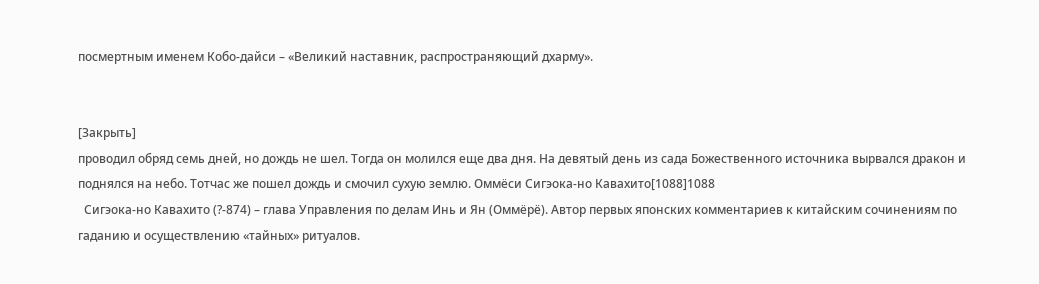посмертным именем Кобо-дайси – «Великий наставник, распространяющий дхарму».


[Закрыть]
проводил обряд семь дней, но дождь не шел. Тогда он молился еще два дня. На девятый день из сада Божественного источника вырвался дракон и поднялся на небо. Тотчас же пошел дождь и смочил сухую землю. Оммёси Сигэока-но Кавахито[1088]1088
  Сигэока-но Кавахито (?-874) – глава Управления по делам Инь и Ян (Оммёрё). Автор первых японских комментариев к китайским сочинениям по гаданию и осуществлению «тайных» ритуалов.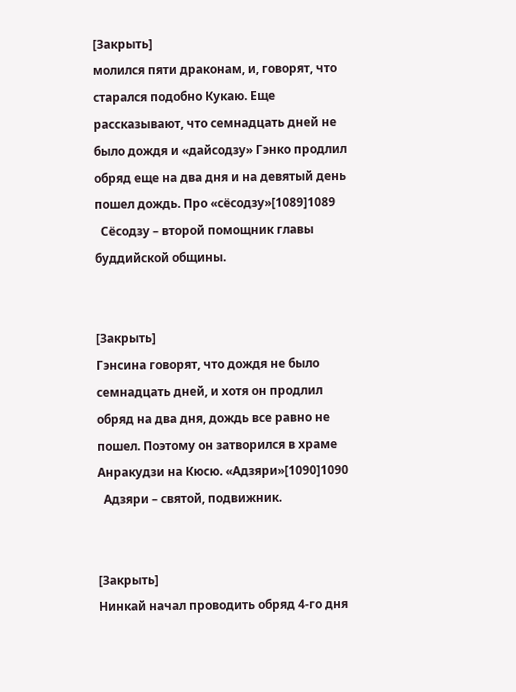[Закрыть]
молился пяти драконам, и, говорят, что старался подобно Кукаю. Еще рассказывают, что семнадцать дней не было дождя и «дайсодзу» Гэнко продлил обряд еще на два дня и на девятый день пошел дождь. Про «сёсодзу»[1089]1089
  Сёсодзу – второй помощник главы буддийской общины.


[Закрыть]
Гэнсина говорят, что дождя не было семнадцать дней, и хотя он продлил обряд на два дня, дождь все равно не пошел. Поэтому он затворился в храме Анракудзи на Кюсю. «Адзяри»[1090]1090
  Адзяри – святой, подвижник.


[Закрыть]
Нинкай начал проводить обряд 4-го дня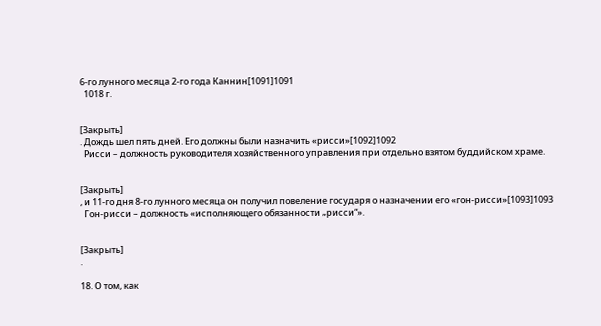6-го лунного месяца 2-го года Каннин[1091]1091
  1018 г.


[Закрыть]
. Дождь шел пять дней. Его должны были назначить «рисси»[1092]1092
  Рисси – должность руководителя хозяйственного управления при отдельно взятом буддийском храме.


[Закрыть]
, и 11-го дня 8-го лунного месяца он получил повеление государя о назначении его «гон-рисси»[1093]1093
  Гон-рисси – должность «исполняющего обязанности „рисси“».


[Закрыть]
.

18. О том, как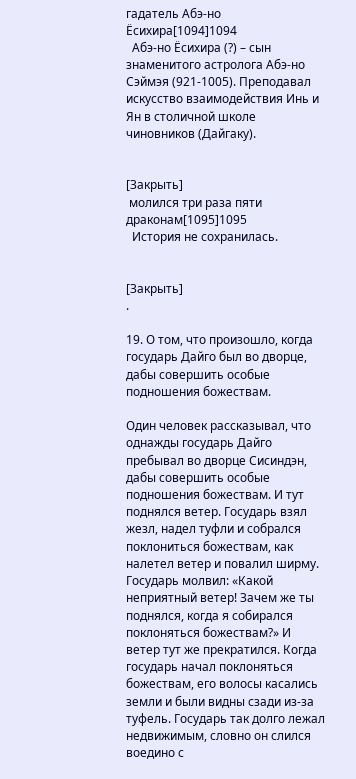гадатель Абэ-но Ёсихира[1094]1094
  Абэ-но Ёсихира (?) – сын знаменитого астролога Абэ-но Сэймэя (921-1005). Преподавал искусство взаимодействия Инь и Ян в столичной школе чиновников (Дайгаку).


[Закрыть]
 молился три раза пяти драконам[1095]1095
  История не сохранилась.


[Закрыть]
.

19. О том, что произошло, когда государь Дайго был во дворце, дабы совершить особые подношения божествам.

Один человек рассказывал, что однажды государь Дайго пребывал во дворце Сисиндэн, дабы совершить особые подношения божествам. И тут поднялся ветер. Государь взял жезл, надел туфли и собрался поклониться божествам, как налетел ветер и повалил ширму. Государь молвил: «Какой неприятный ветер! Зачем же ты поднялся, когда я собирался поклоняться божествам?» И ветер тут же прекратился. Когда государь начал поклоняться божествам, его волосы касались земли и были видны сзади из-за туфель. Государь так долго лежал недвижимым, словно он слился воедино с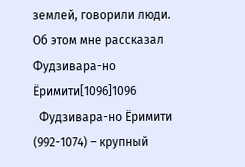землей, говорили люди. Об этом мне рассказал Фудзивара-но Ёримити[1096]1096
  Фудзивара-но Ёримити (992-1074) – крупный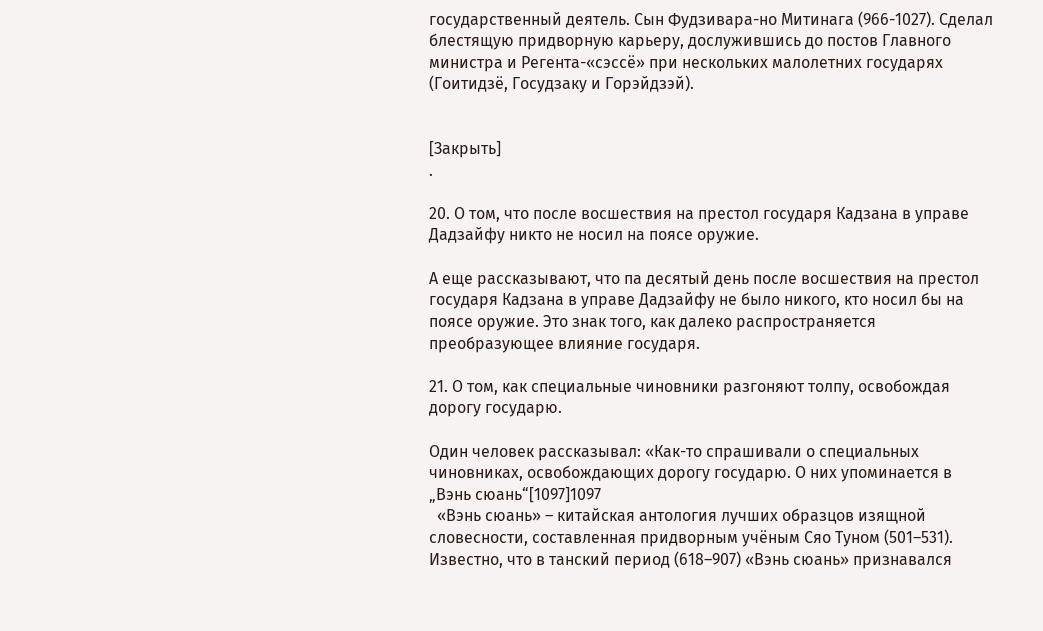государственный деятель. Сын Фудзивара-но Митинага (966-1027). Сделал блестящую придворную карьеру, дослужившись до постов Главного министра и Регента-«сэссё» при нескольких малолетних государях (Гоитидзё, Госудзаку и Горэйдзэй).


[Закрыть]
.

20. О том, что после восшествия на престол государя Кадзана в управе Дадзайфу никто не носил на поясе оружие.

А еще рассказывают, что па десятый день после восшествия на престол государя Кадзана в управе Дадзайфу не было никого, кто носил бы на поясе оружие. Это знак того, как далеко распространяется преобразующее влияние государя.

21. О том, как специальные чиновники разгоняют толпу, освобождая дорогу государю.

Один человек рассказывал: «Как-то спрашивали о специальных чиновниках, освобождающих дорогу государю. О них упоминается в „Вэнь сюань“[1097]1097
  «Вэнь сюань» – китайская антология лучших образцов изящной словесности, составленная придворным учёным Сяо Туном (501–531). Известно, что в танский период (618–907) «Вэнь сюань» признавался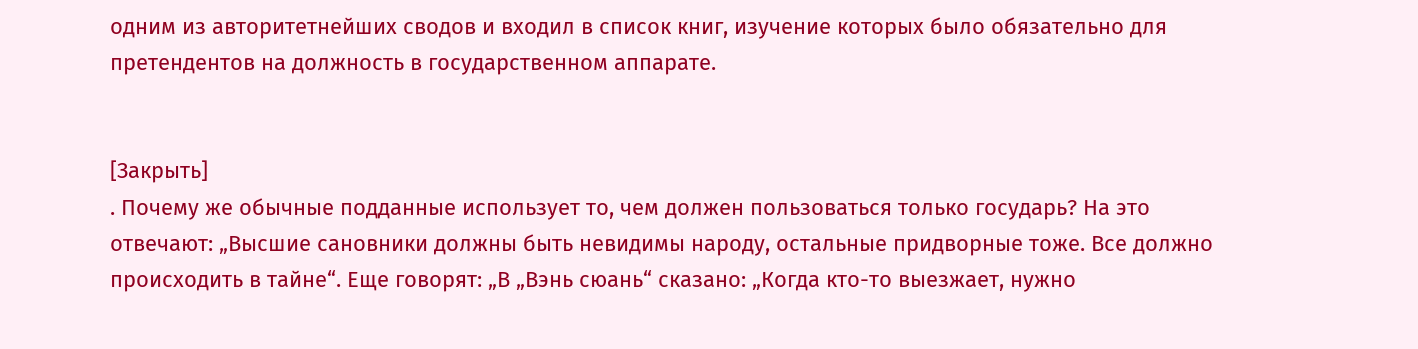одним из авторитетнейших сводов и входил в список книг, изучение которых было обязательно для претендентов на должность в государственном аппарате.


[Закрыть]
. Почему же обычные подданные использует то, чем должен пользоваться только государь? На это отвечают: „Высшие сановники должны быть невидимы народу, остальные придворные тоже. Все должно происходить в тайне“. Еще говорят: „В „Вэнь сюань“ сказано: „Когда кто-то выезжает, нужно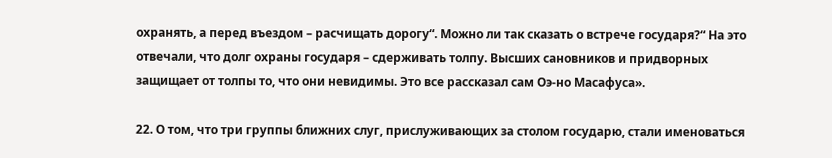охранять, а перед въездом – расчищать дорогу“. Можно ли так сказать о встрече государя?“ На это отвечали, что долг охраны государя – сдерживать толпу. Высших сановников и придворных защищает от толпы то, что они невидимы. Это все рассказал сам Оэ-но Масафуса».

22. О том, что три группы ближних слуг, прислуживающих за столом государю, стали именоваться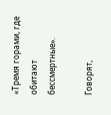«Тремя горами, где обитают бессмертные».

Говорят,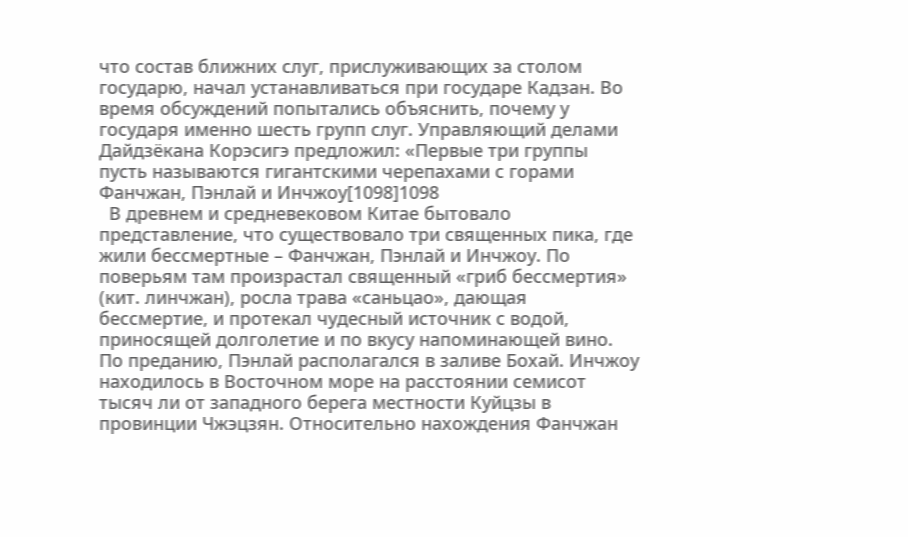что состав ближних слуг, прислуживающих за столом государю, начал устанавливаться при государе Кадзан. Во время обсуждений попытались объяснить, почему у государя именно шесть групп слуг. Управляющий делами Дайдзёкана Корэсигэ предложил: «Первые три группы пусть называются гигантскими черепахами с горами Фанчжан, Пэнлай и Инчжоу[1098]1098
  В древнем и средневековом Китае бытовало представление, что существовало три священных пика, где жили бессмертные – Фанчжан, Пэнлай и Инчжоу. По поверьям там произрастал священный «гриб бессмертия» (кит. линчжан), росла трава «саньцао», дающая бессмертие, и протекал чудесный источник с водой, приносящей долголетие и по вкусу напоминающей вино. По преданию, Пэнлай располагался в заливе Бохай. Инчжоу находилось в Восточном море на расстоянии семисот тысяч ли от западного берега местности Куйцзы в провинции Чжэцзян. Относительно нахождения Фанчжан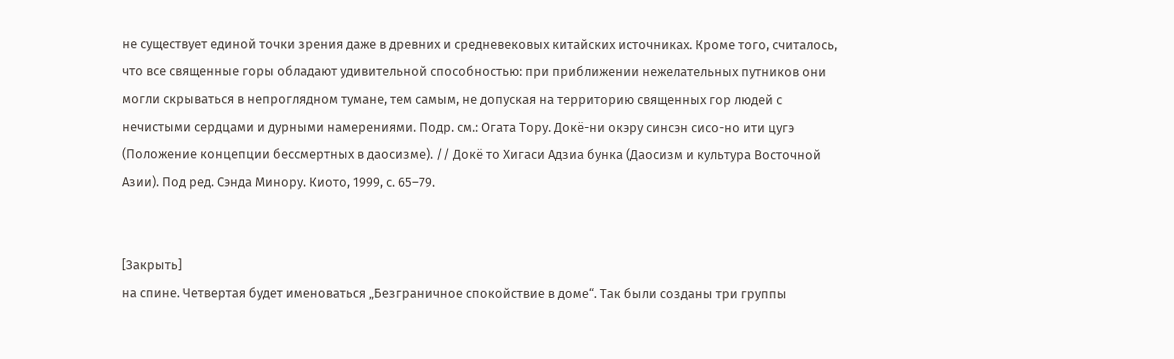не существует единой точки зрения даже в древних и средневековых китайских источниках. Кроме того, считалось, что все священные горы обладают удивительной способностью: при приближении нежелательных путников они могли скрываться в непроглядном тумане, тем самым, не допуская на территорию священных гор людей с нечистыми сердцами и дурными намерениями. Подр. см.: Огата Тору. Докё-ни окэру синсэн сисо-но ити цугэ (Положение концепции бессмертных в даосизме). // Докё то Хигаси Адзиа бунка (Даосизм и культура Восточной Азии). Под ред. Сэнда Минору. Киото, 1999, с. 65–79.


[Закрыть]
на спине. Четвертая будет именоваться „Безграничное спокойствие в доме“. Так были созданы три группы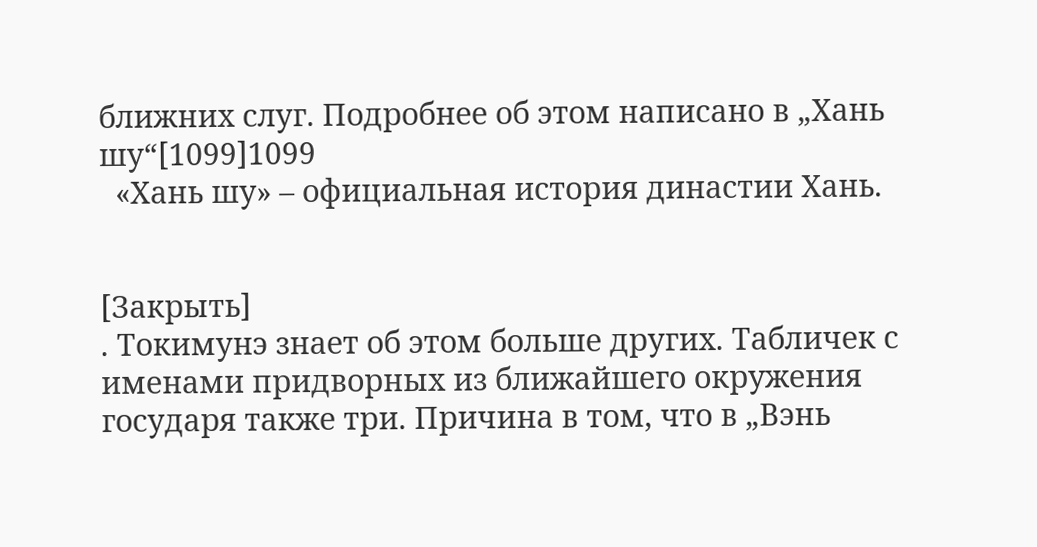ближних слуг. Подробнее об этом написано в „Хань шу“[1099]1099
  «Хань шу» – официальная история династии Хань.


[Закрыть]
. Токимунэ знает об этом больше других. Табличек с именами придворных из ближайшего окружения государя также три. Причина в том, что в „Вэнь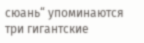сюань“ упоминаются три гигантские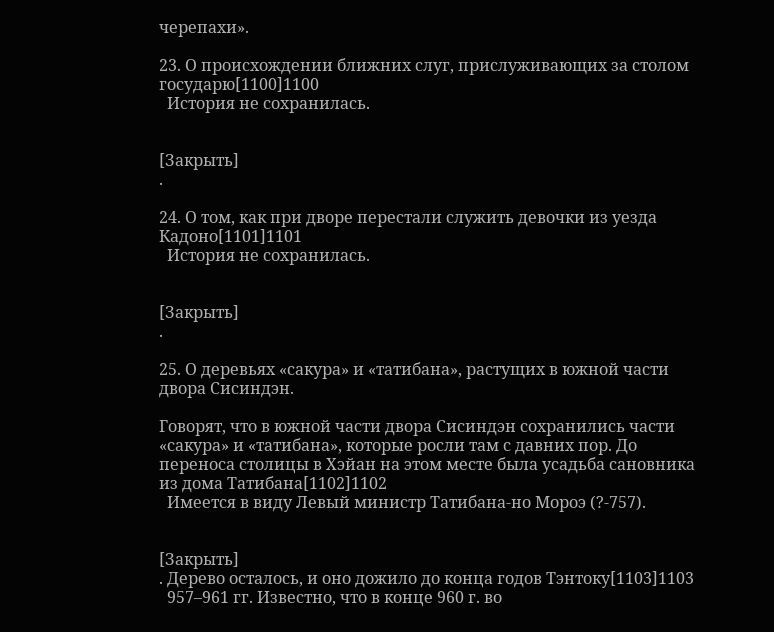черепахи».

23. О происхождении ближних слуг, прислуживающих за столом государю[1100]1100
  История не сохранилась.


[Закрыть]
.

24. О том, как при дворе перестали служить девочки из уезда Кадоно[1101]1101
  История не сохранилась.


[Закрыть]
.

25. О деревьях «сакура» и «татибана», растущих в южной части двора Сисиндэн.

Говорят, что в южной части двора Сисиндэн сохранились части «сакура» и «татибана», которые росли там с давних пор. До переноса столицы в Хэйан на этом месте была усадьба сановника из дома Татибана[1102]1102
  Имеется в виду Левый министр Татибана-но Мороэ (?-757).


[Закрыть]
. Дерево осталось, и оно дожило до конца годов Тэнтоку[1103]1103
  957–961 гг. Известно, что в конце 960 г. во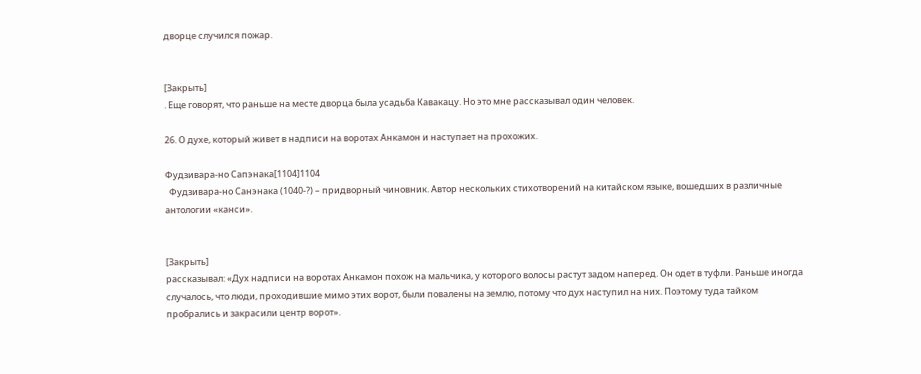дворце случился пожар.


[Закрыть]
. Еще говорят, что раньше на месте дворца была усадьба Кавакацу. Но это мне рассказывал один человек.

26. О духе, который живет в надписи на воротах Анкамон и наступает на прохожих.

Фудзивара-но Сапэнака[1104]1104
  Фудзивара-но Санэнака (1040-?) – придворный чиновник. Автор нескольких стихотворений на китайском языке, вошедших в различные антологии «канси».


[Закрыть]
рассказывал: «Дух надписи на воротах Анкамон похож на мальчика, у которого волосы растут задом наперед. Он одет в туфли. Раньше иногда случалось, что люди, проходившие мимо этих ворот, были повалены на землю, потому что дух наступил на них. Поэтому туда тайком пробрались и закрасили центр ворот».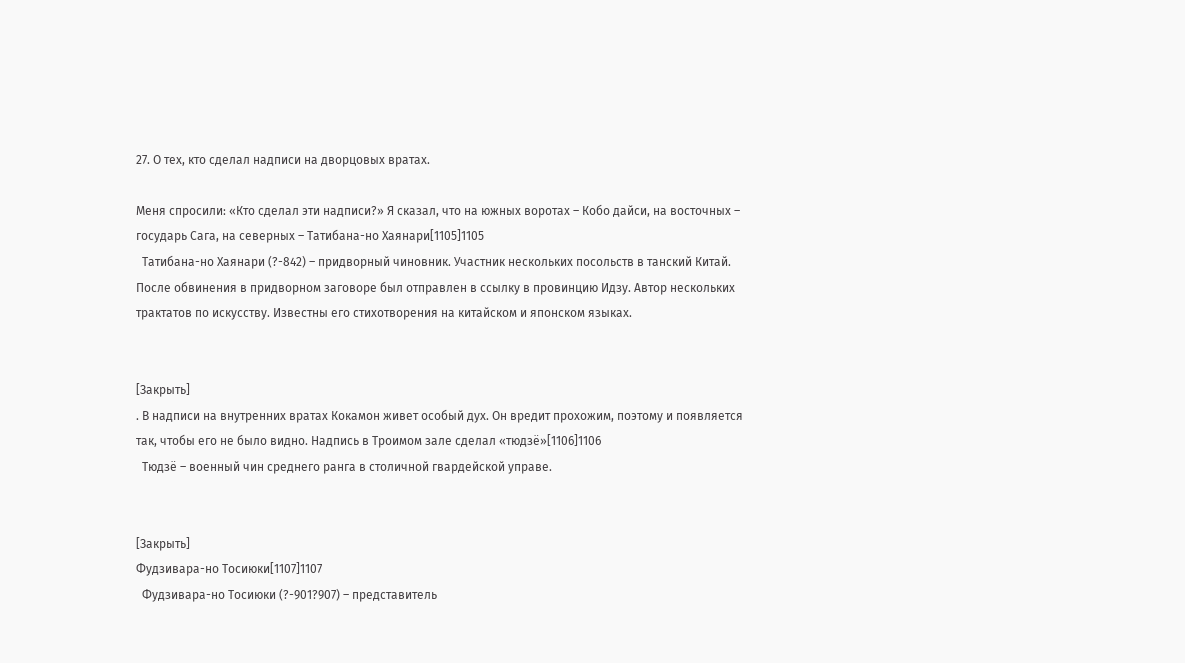27. О тех, кто сделал надписи на дворцовых вратах.

Меня спросили: «Кто сделал эти надписи?» Я сказал, что на южных воротах – Кобо дайси, на восточных – государь Сага, на северных – Татибана-но Хаянари[1105]1105
  Татибана-но Хаянари (?-842) – придворный чиновник. Участник нескольких посольств в танский Китай. После обвинения в придворном заговоре был отправлен в ссылку в провинцию Идзу. Автор нескольких трактатов по искусству. Известны его стихотворения на китайском и японском языках.


[Закрыть]
. В надписи на внутренних вратах Кокамон живет особый дух. Он вредит прохожим, поэтому и появляется так, чтобы его не было видно. Надпись в Троимом зале сделал «тюдзё»[1106]1106
  Тюдзё – военный чин среднего ранга в столичной гвардейской управе.


[Закрыть]
Фудзивара-но Тосиюки[1107]1107
  Фудзивара-но Тосиюки (?-901?907) – представитель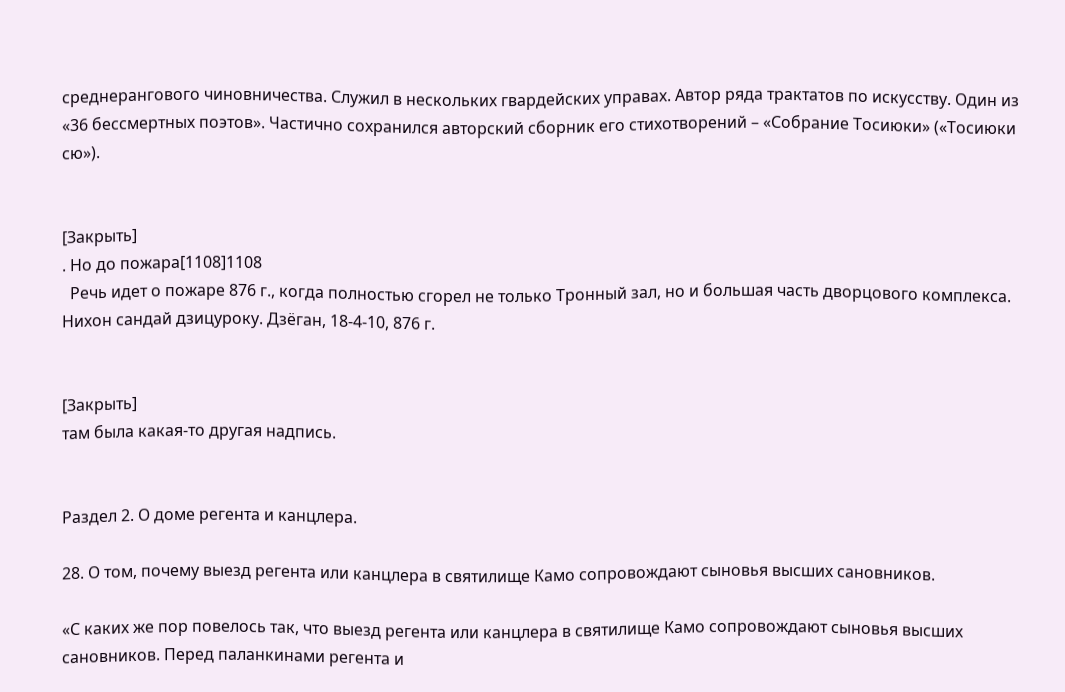среднерангового чиновничества. Служил в нескольких гвардейских управах. Автор ряда трактатов по искусству. Один из «36 бессмертных поэтов». Частично сохранился авторский сборник его стихотворений – «Собрание Тосиюки» («Тосиюки сю»).


[Закрыть]
. Но до пожара[1108]1108
  Речь идет о пожаре 876 г., когда полностью сгорел не только Тронный зал, но и большая часть дворцового комплекса. Нихон сандай дзицуроку. Дзёган, 18-4-10, 876 г.


[Закрыть]
там была какая-то другая надпись.


Раздел 2. О доме регента и канцлера.

28. О том, почему выезд регента или канцлера в святилище Камо сопровождают сыновья высших сановников.

«С каких же пор повелось так, что выезд регента или канцлера в святилище Камо сопровождают сыновья высших сановников. Перед паланкинами регента и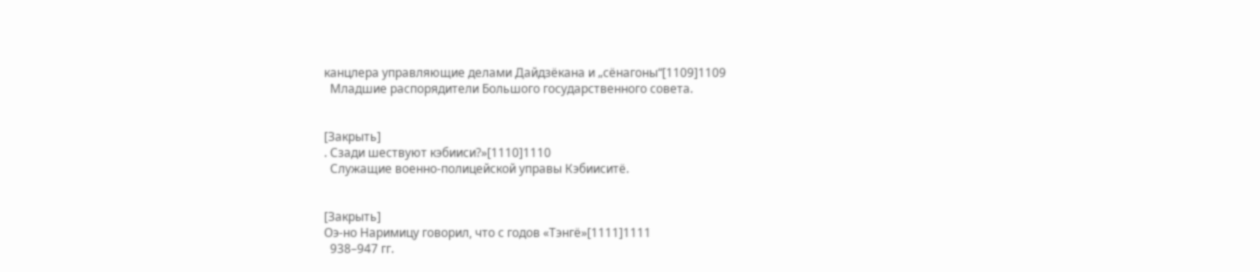канцлера управляющие делами Дайдзёкана и „сёнагоны“[1109]1109
  Младшие распорядители Большого государственного совета.


[Закрыть]
. Сзади шествуют кэбииси?»[1110]1110
  Служащие военно-полицейской управы Кэбииситё.


[Закрыть]
Оэ-но Наримицу говорил, что с годов «Тэнгё»[1111]1111
  938–947 гг.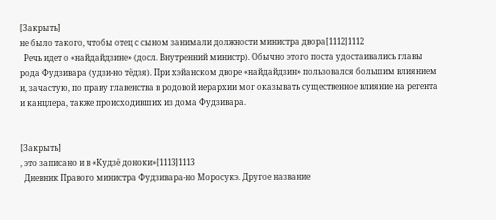[Закрыть]
не было такого, чтобы отец с сыном занимали должности министра двора[1112]1112
  Речь идет о «найдайдзине» (досл. Внутренний министр). Обычно этого поста удостаивались главы рода Фудзивара (удзи-но тёдзя). При хэйанском дворе «найдайдзин» пользовался большим влиянием и, зачастую, по праву главенства в родовой иерархии мог оказывать существенное влияние на регента и канцлера, также происходивших из дома Фудзивара.


[Закрыть]
, это записано и в «Кудзё доноки»[1113]1113
  Дневник Правого министра Фудзивара-но Моросукэ. Другое название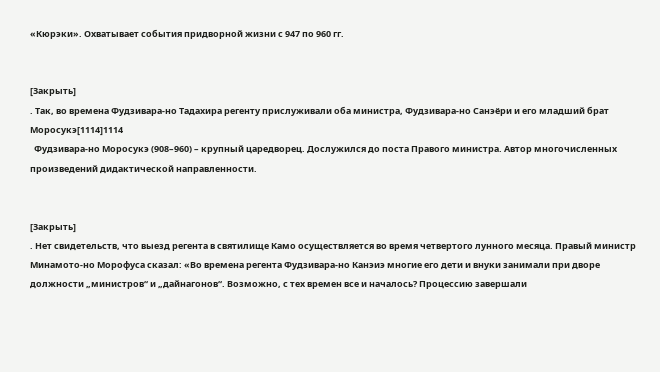«Кюрэки». Охватывает события придворной жизни с 947 по 960 гг.


[Закрыть]
. Так, во времена Фудзивара-но Тадахира регенту прислуживали оба министра, Фудзивара-но Санэёри и его младший брат Моросукэ[1114]1114
  Фудзивара-но Моросукэ (908–960) – крупный царедворец. Дослужился до поста Правого министра. Автор многочисленных произведений дидактической направленности.


[Закрыть]
. Нет свидетельств, что выезд регента в святилище Камо осуществляется во время четвертого лунного месяца. Правый министр Минамото-но Морофуса сказал: «Во времена регента Фудзивара-но Канэиэ многие его дети и внуки занимали при дворе должности „министров“ и „дайнагонов“. Возможно, с тех времен все и началось? Процессию завершали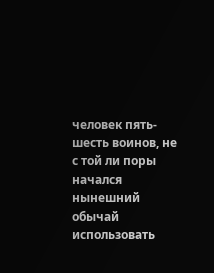человек пять-шесть воинов, не с той ли поры начался нынешний обычай использовать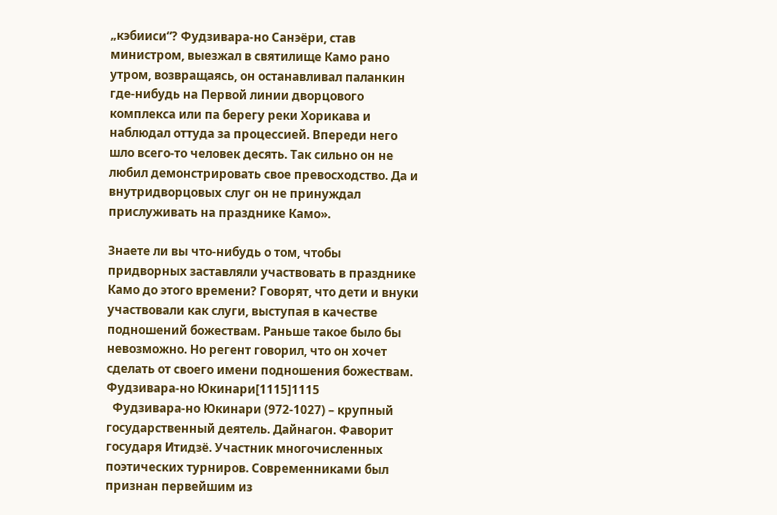„кэбииси“? Фудзивара-но Санэёри, став министром, выезжал в святилище Камо рано утром, возвращаясь, он останавливал паланкин где-нибудь на Первой линии дворцового комплекса или па берегу реки Хорикава и наблюдал оттуда за процессией. Впереди него шло всего-то человек десять. Так сильно он не любил демонстрировать свое превосходство. Да и внутридворцовых слуг он не принуждал прислуживать на празднике Камо».

Знаете ли вы что-нибудь о том, чтобы придворных заставляли участвовать в празднике Камо до этого времени? Говорят, что дети и внуки участвовали как слуги, выступая в качестве подношений божествам. Раньше такое было бы невозможно. Но регент говорил, что он хочет сделать от своего имени подношения божествам. Фудзивара-но Юкинари[1115]1115
  Фудзивара-но Юкинари (972-1027) – крупный государственный деятель. Дайнагон. Фаворит государя Итидзё. Участник многочисленных поэтических турниров. Современниками был признан первейшим из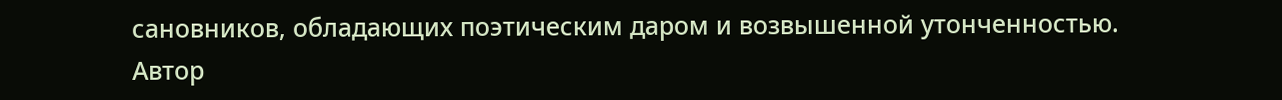сановников, обладающих поэтическим даром и возвышенной утонченностью. Автор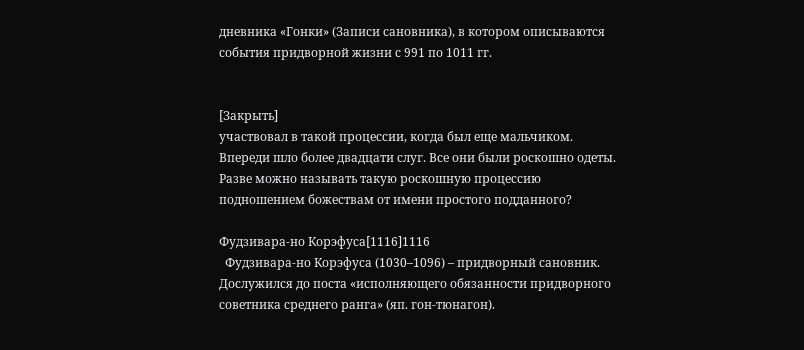дневника «Гонки» (Записи сановника), в котором описываются события придворной жизни с 991 по 1011 гг.


[Закрыть]
участвовал в такой процессии, когда был еще мальчиком. Впереди шло более двадцати слуг. Все они были роскошно одеты. Разве можно называть такую роскошную процессию подношением божествам от имени простого подданного?

Фудзивара-но Корэфуса[1116]1116
  Фудзивара-но Корэфуса (1030–1096) – придворный сановник. Дослужился до поста «исполняющего обязанности придворного советника среднего ранга» (яп. гон-тюнагон).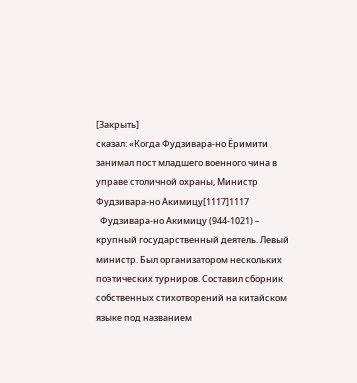[Закрыть]
сказал: «Когда Фудзивара-но Ёримити занимал пост младшего военного чина в управе столичной охраны, Министр Фудзивара-но Акимицу[1117]1117
  Фудзивара-но Акимицу (944-1021) – крупный государственный деятель. Левый министр. Был организатором нескольких поэтических турниров. Составил сборник собственных стихотворений на китайском языке под названием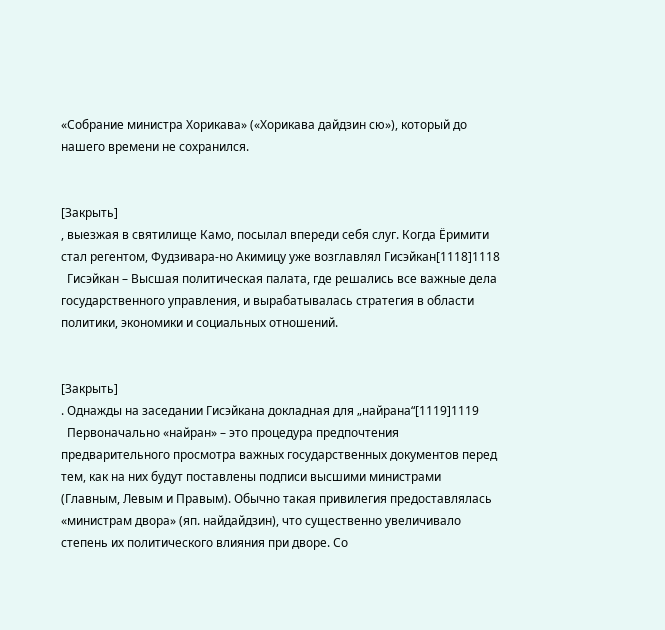«Собрание министра Хорикава» («Хорикава дайдзин сю»), который до нашего времени не сохранился.


[Закрыть]
, выезжая в святилище Камо, посылал впереди себя слуг. Когда Ёримити стал регентом, Фудзивара-но Акимицу уже возглавлял Гисэйкан[1118]1118
  Гисэйкан – Высшая политическая палата, где решались все важные дела государственного управления, и вырабатывалась стратегия в области политики, экономики и социальных отношений.


[Закрыть]
. Однажды на заседании Гисэйкана докладная для „найрана“[1119]1119
  Первоначально «найран» – это процедура предпочтения предварительного просмотра важных государственных документов перед тем, как на них будут поставлены подписи высшими министрами (Главным, Левым и Правым). Обычно такая привилегия предоставлялась «министрам двора» (яп. найдайдзин), что существенно увеличивало степень их политического влияния при дворе. Со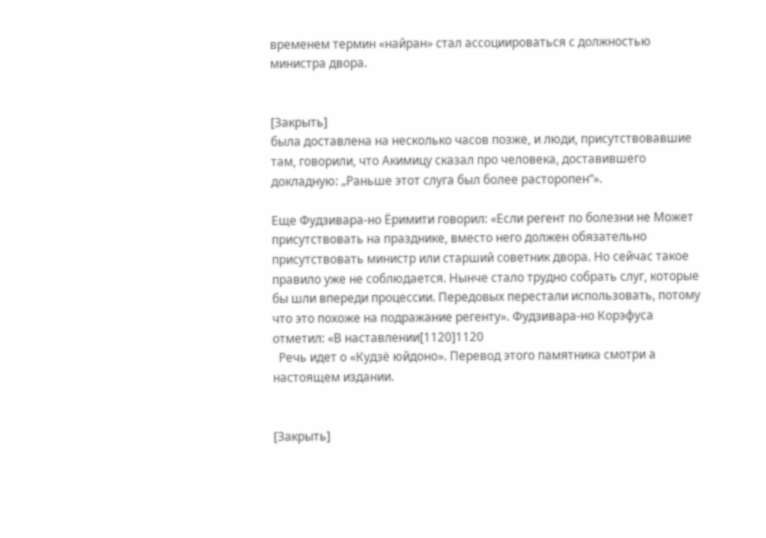временем термин «найран» стал ассоциироваться с должностью министра двора.


[Закрыть]
была доставлена на несколько часов позже, и люди, присутствовавшие там, говорили, что Акимицу сказал про человека, доставившего докладную: „Раньше этот слуга был более расторопен“».

Еще Фудзивара-но Ёримити говорил: «Если регент по болезни не Может присутствовать на празднике, вместо него должен обязательно присутствовать министр или старший советник двора. Но сейчас такое правило уже не соблюдается. Нынче стало трудно собрать слуг, которые бы шли впереди процессии. Передовых перестали использовать, потому что это похоже на подражание регенту». Фудзивара-но Корэфуса отметил: «В наставлении[1120]1120
  Речь идет о «Кудзё юйдоно». Перевод этого памятника смотри а настоящем издании.


[Закрыть]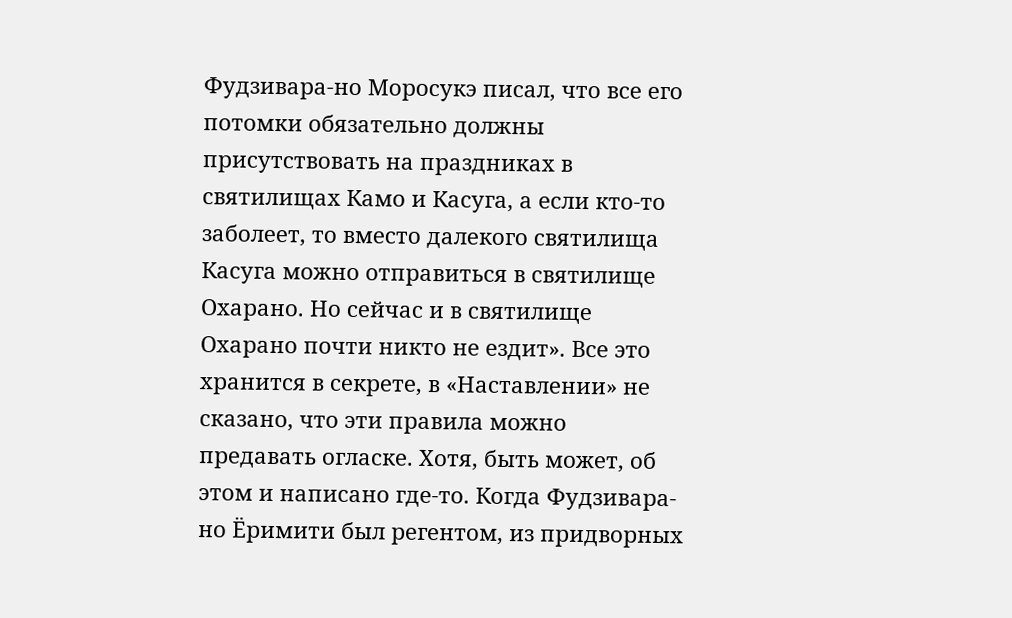Фудзивара-но Моросукэ писал, что все его потомки обязательно должны присутствовать на праздниках в святилищах Камо и Касуга, а если кто-то заболеет, то вместо далекого святилища Касуга можно отправиться в святилище Охарано. Но сейчас и в святилище Охарано почти никто не ездит». Все это хранится в секрете, в «Наставлении» не сказано, что эти правила можно предавать огласке. Хотя, быть может, об этом и написано где-то. Когда Фудзивара-но Ёримити был регентом, из придворных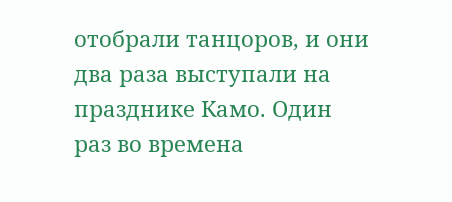отобрали танцоров, и они два раза выступали на празднике Камо. Один раз во времена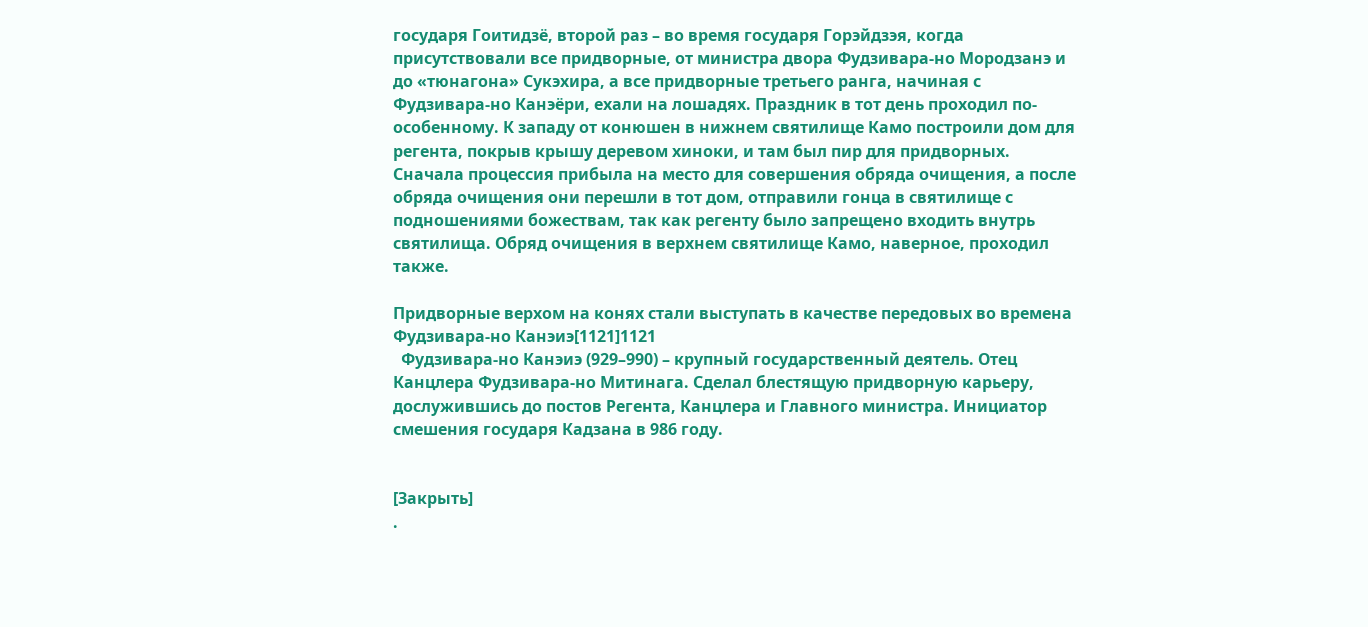государя Гоитидзё, второй раз – во время государя Горэйдзэя, когда присутствовали все придворные, от министра двора Фудзивара-но Мородзанэ и до «тюнагона» Сукэхира, а все придворные третьего ранга, начиная с Фудзивара-но Канэёри, ехали на лошадях. Праздник в тот день проходил по-особенному. К западу от конюшен в нижнем святилище Камо построили дом для регента, покрыв крышу деревом хиноки, и там был пир для придворных. Сначала процессия прибыла на место для совершения обряда очищения, а после обряда очищения они перешли в тот дом, отправили гонца в святилище с подношениями божествам, так как регенту было запрещено входить внутрь святилища. Обряд очищения в верхнем святилище Камо, наверное, проходил также.

Придворные верхом на конях стали выступать в качестве передовых во времена Фудзивара-но Канэиэ[1121]1121
  Фудзивара-но Канэиэ (929–990) – крупный государственный деятель. Отец Канцлера Фудзивара-но Митинага. Сделал блестящую придворную карьеру, дослужившись до постов Регента, Канцлера и Главного министра. Инициатор смешения государя Кадзана в 986 году.


[Закрыть]
.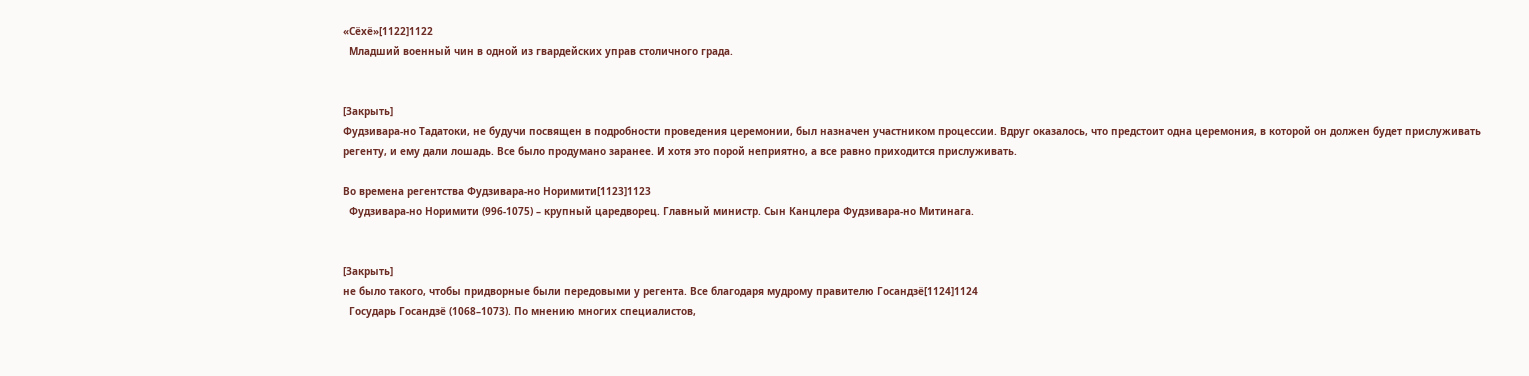«Сёхё»[1122]1122
  Младший военный чин в одной из гвардейских управ столичного града.


[Закрыть]
Фудзивара-но Тадатоки, не будучи посвящен в подробности проведения церемонии, был назначен участником процессии. Вдруг оказалось, что предстоит одна церемония, в которой он должен будет прислуживать регенту, и ему дали лошадь. Все было продумано заранее. И хотя это порой неприятно, а все равно приходится прислуживать.

Во времена регентства Фудзивара-но Норимити[1123]1123
  Фудзивара-но Норимити (996-1075) – крупный царедворец. Главный министр. Сын Канцлера Фудзивара-но Митинага.


[Закрыть]
не было такого, чтобы придворные были передовыми у регента. Все благодаря мудрому правителю Госандзё[1124]1124
  Государь Госандзё (1068–1073). По мнению многих специалистов,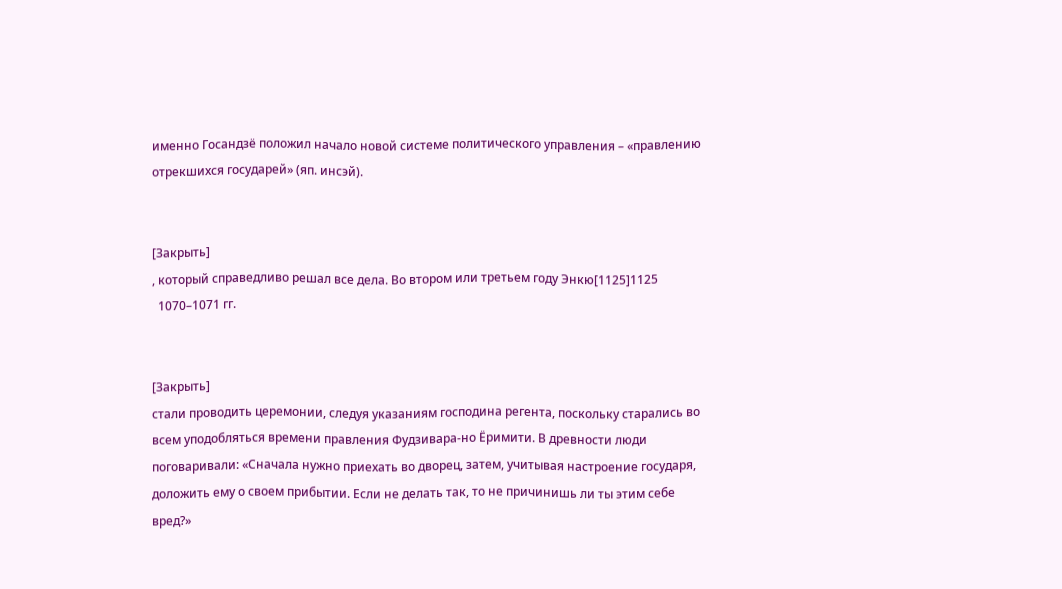именно Госандзё положил начало новой системе политического управления – «правлению отрекшихся государей» (яп. инсэй).


[Закрыть]
, который справедливо решал все дела. Во втором или третьем году Энкю[1125]1125
  1070–1071 гг.


[Закрыть]
стали проводить церемонии, следуя указаниям господина регента, поскольку старались во всем уподобляться времени правления Фудзивара-но Ёримити. В древности люди поговаривали: «Сначала нужно приехать во дворец, затем, учитывая настроение государя, доложить ему о своем прибытии. Если не делать так, то не причинишь ли ты этим себе вред?»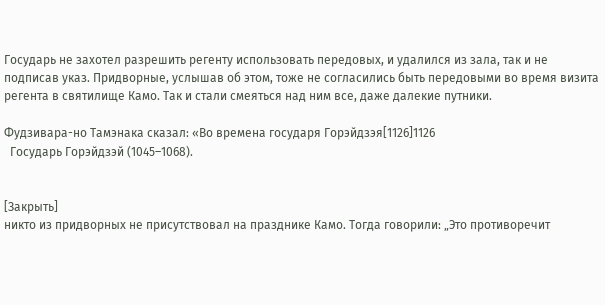Государь не захотел разрешить регенту использовать передовых, и удалился из зала, так и не подписав указ. Придворные, услышав об этом, тоже не согласились быть передовыми во время визита регента в святилище Камо. Так и стали смеяться над ним все, даже далекие путники.

Фудзивара-но Тамэнака сказал: «Во времена государя Горэйдзэя[1126]1126
  Государь Горэйдзэй (1045–1068).


[Закрыть]
никто из придворных не присутствовал на празднике Камо. Тогда говорили: „Это противоречит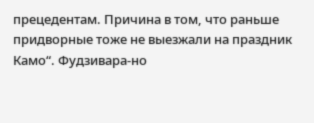прецедентам. Причина в том, что раньше придворные тоже не выезжали на праздник Камо“. Фудзивара-но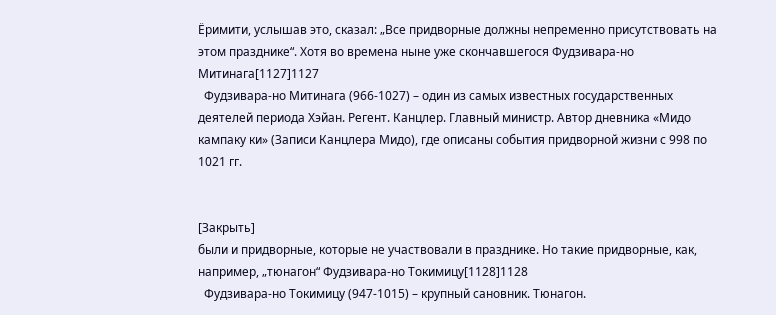Ёримити, услышав это, сказал: „Все придворные должны непременно присутствовать на этом празднике“. Хотя во времена ныне уже скончавшегося Фудзивара-но Митинага[1127]1127
  Фудзивара-но Митинага (966-1027) – один из самых известных государственных деятелей периода Хэйан. Регент. Канцлер. Главный министр. Автор дневника «Мидо кампаку ки» (Записи Канцлера Мидо), где описаны события придворной жизни с 998 по 1021 гг.


[Закрыть]
были и придворные, которые не участвовали в празднике. Но такие придворные, как, например, „тюнагон“ Фудзивара-но Токимицу[1128]1128
  Фудзивара-но Токимицу (947-1015) – крупный сановник. Тюнагон.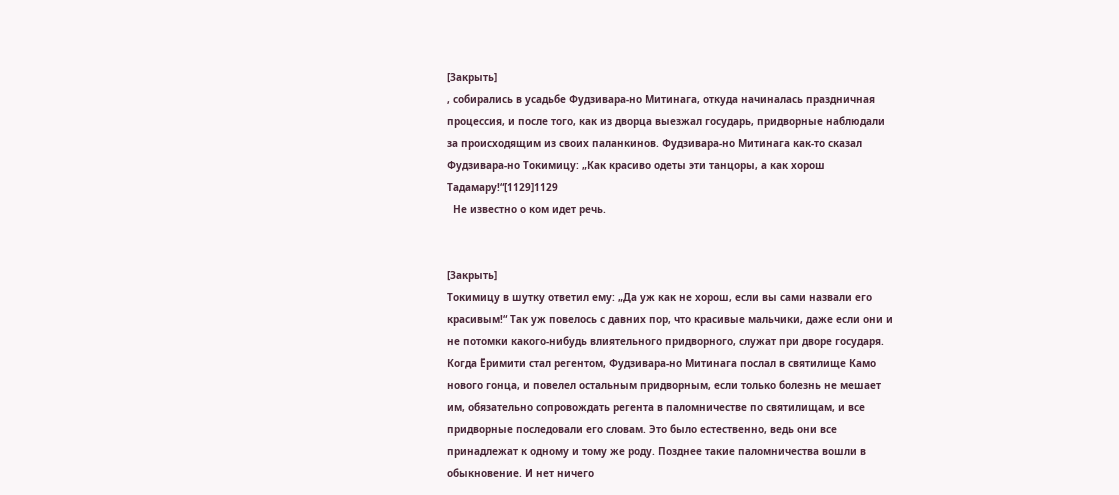[Закрыть]
, собирались в усадьбе Фудзивара-но Митинага, откуда начиналась праздничная процессия, и после того, как из дворца выезжал государь, придворные наблюдали за происходящим из своих паланкинов. Фудзивара-но Митинага как-то сказал Фудзивара-но Токимицу: „Как красиво одеты эти танцоры, а как хорош Тадамару!“[1129]1129
  Не известно о ком идет речь.


[Закрыть]
Токимицу в шутку ответил ему: „Да уж как не хорош, если вы сами назвали его красивым!“ Так уж повелось с давних пор, что красивые мальчики, даже если они и не потомки какого-нибудь влиятельного придворного, служат при дворе государя. Когда Ёримити стал регентом, Фудзивара-но Митинага послал в святилище Камо нового гонца, и повелел остальным придворным, если только болезнь не мешает им, обязательно сопровождать регента в паломничестве по святилищам, и все придворные последовали его словам. Это было естественно, ведь они все принадлежат к одному и тому же роду. Позднее такие паломничества вошли в обыкновение. И нет ничего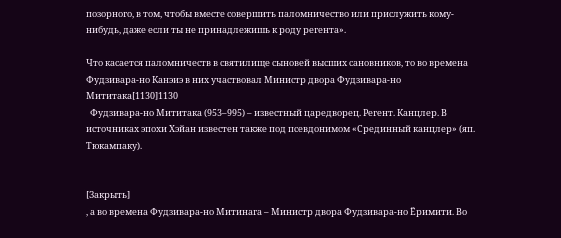позорного, в том, чтобы вместе совершить паломничество или прислужить кому-нибудь, даже если ты не принадлежишь к роду регента».

Что касается паломничеств в святилище сыновей высших сановников, то во времена Фудзивара-но Канэиэ в них участвовал Министр двора Фудзивара-но Мититака[1130]1130
  Фудзивара-но Мититака (953–995) – известный царедворец. Регент. Канцлер. В источниках эпохи Хэйан известен также под псевдонимом «Срединный канцлер» (яп. Тюкампаку).


[Закрыть]
, а во времена Фудзивара-но Митинага – Министр двора Фудзивара-но Ёримити. Во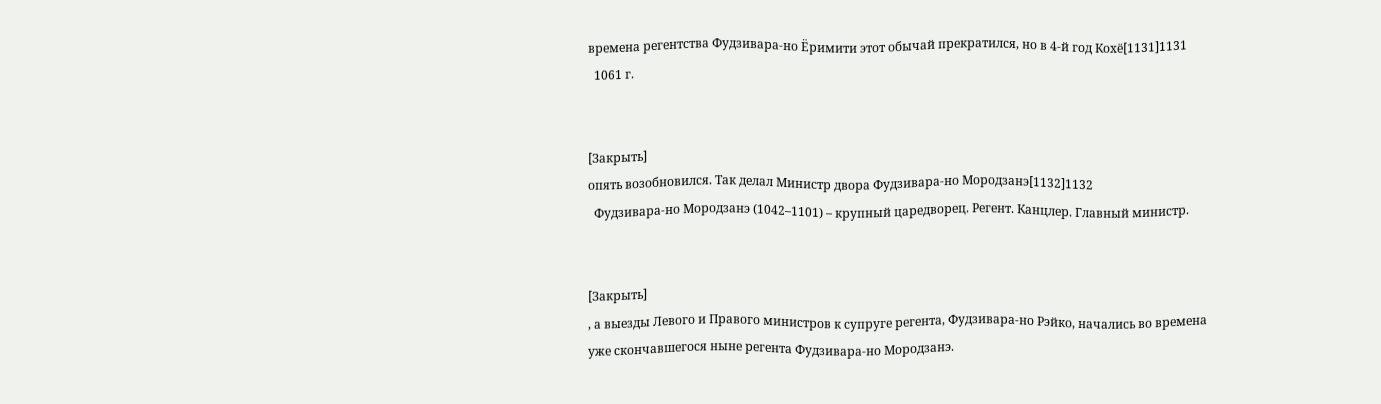времена регентства Фудзивара-но Ёримити этот обычай прекратился, но в 4-й год Кохё[1131]1131
  1061 г.


[Закрыть]
опять возобновился. Так делал Министр двора Фудзивара-но Мородзанэ[1132]1132
  Фудзивара-но Мородзанэ (1042–1101) – крупный царедворец. Регент. Канцлер. Главный министр.


[Закрыть]
, а выезды Левого и Правого министров к супруге регента, Фудзивара-но Рэйко, начались во времена уже скончавшегося ныне регента Фудзивара-но Мородзанэ.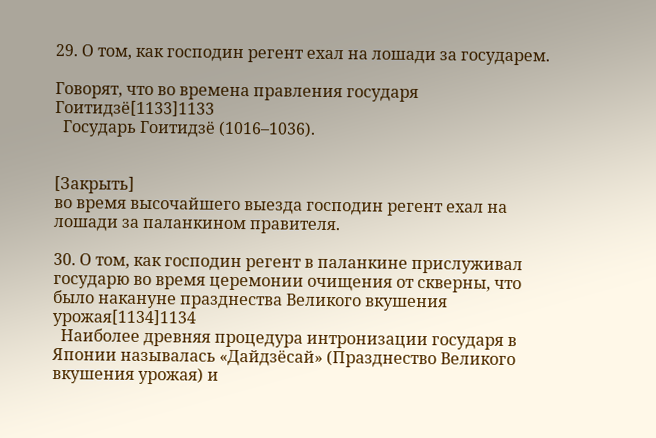29. О том, как господин регент ехал на лошади за государем.

Говорят, что во времена правления государя Гоитидзё[1133]1133
  Государь Гоитидзё (1016–1036).


[Закрыть]
во время высочайшего выезда господин регент ехал на лошади за паланкином правителя.

30. О том, как господин регент в паланкине прислуживал государю во время церемонии очищения от скверны, что было накануне празднества Великого вкушения урожая[1134]1134
  Наиболее древняя процедура интронизации государя в Японии называлась «Дайдзёсай» (Празднество Великого вкушения урожая) и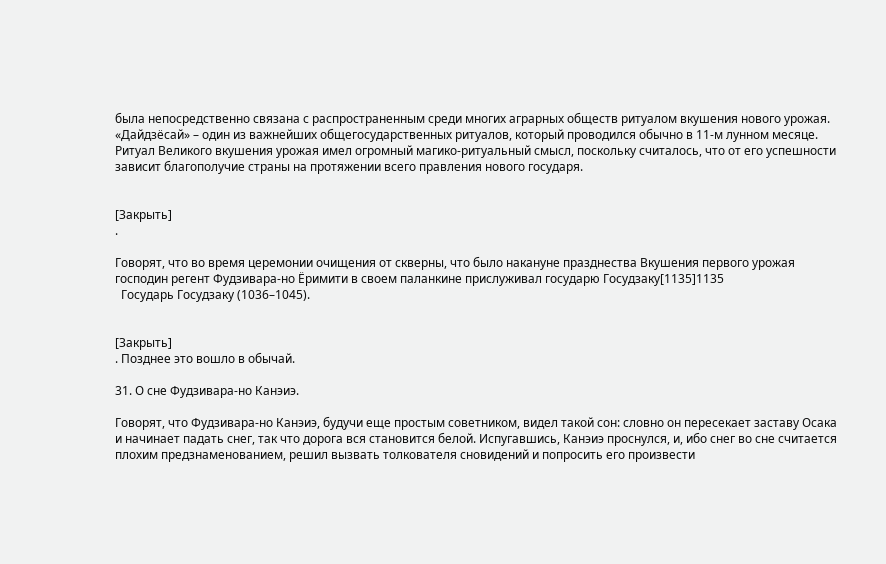была непосредственно связана с распространенным среди многих аграрных обществ ритуалом вкушения нового урожая. «Дайдзёсай» – один из важнейших общегосударственных ритуалов, который проводился обычно в 11-м лунном месяце. Ритуал Великого вкушения урожая имел огромный магико-ритуальный смысл, поскольку считалось, что от его успешности зависит благополучие страны на протяжении всего правления нового государя.


[Закрыть]
.

Говорят, что во время церемонии очищения от скверны, что было накануне празднества Вкушения первого урожая господин регент Фудзивара-но Ёримити в своем паланкине прислуживал государю Госудзаку[1135]1135
  Государь Госудзаку (1036–1045).


[Закрыть]
. Позднее это вошло в обычай.

31. О сне Фудзивара-но Канэиэ.

Говорят, что Фудзивара-но Канэиэ, будучи еще простым советником, видел такой сон: словно он пересекает заставу Осака и начинает падать снег, так что дорога вся становится белой. Испугавшись, Канэиэ проснулся, и, ибо снег во сне считается плохим предзнаменованием, решил вызвать толкователя сновидений и попросить его произвести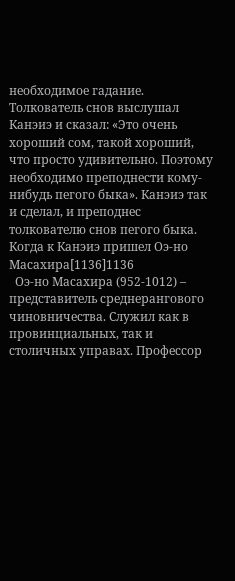необходимое гадание. Толкователь снов выслушал Канэиэ и сказал: «Это очень хороший сом, такой хороший, что просто удивительно. Поэтому необходимо преподнести кому-нибудь пегого быка». Канэиэ так и сделал, и преподнес толкователю снов пегого быка. Когда к Канэиэ пришел Оэ-но Масахира[1136]1136
  Оэ-но Масахира (952-1012) – представитель среднерангового чиновничества. Служил как в провинциальных, так и столичных управах. Профессор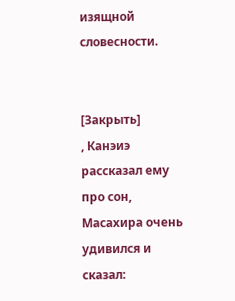изящной словесности.


[Закрыть]
, Канэиэ рассказал ему про сон, Масахира очень удивился и сказал: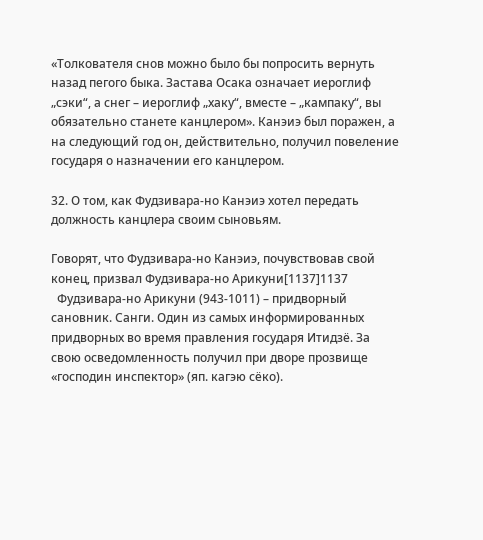«Толкователя снов можно было бы попросить вернуть назад пегого быка. Застава Осака означает иероглиф „сэки“, а снег – иероглиф „хаку“, вместе – „кампаку“, вы обязательно станете канцлером». Канэиэ был поражен, а на следующий год он, действительно, получил повеление государя о назначении его канцлером.

32. О том, как Фудзивара-но Канэиэ хотел передать должность канцлера своим сыновьям.

Говорят, что Фудзивара-но Канэиэ, почувствовав свой конец, призвал Фудзивара-но Арикуни[1137]1137
  Фудзивара-но Арикуни (943-1011) – придворный сановник. Санги. Один из самых информированных придворных во время правления государя Итидзё. За свою осведомленность получил при дворе прозвище «господин инспектор» (яп. кагэю сёко).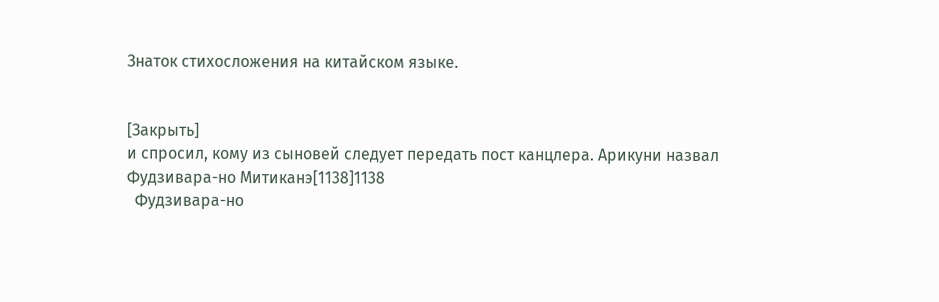Знаток стихосложения на китайском языке.


[Закрыть]
и спросил, кому из сыновей следует передать пост канцлера. Арикуни назвал Фудзивара-но Митиканэ[1138]1138
  Фудзивара-но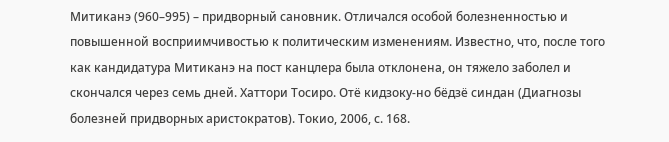Митиканэ (960–995) – придворный сановник. Отличался особой болезненностью и повышенной восприимчивостью к политическим изменениям. Известно, что, после того как кандидатура Митиканэ на пост канцлера была отклонена, он тяжело заболел и скончался через семь дней. Хаттори Тосиро. Отё кидзоку-но бёдзё синдан (Диагнозы болезней придворных аристократов). Токио, 2006, с. 168.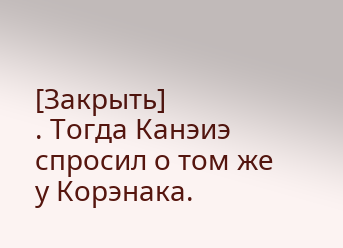[Закрыть]
. Тогда Канэиэ спросил о том же у Корэнака.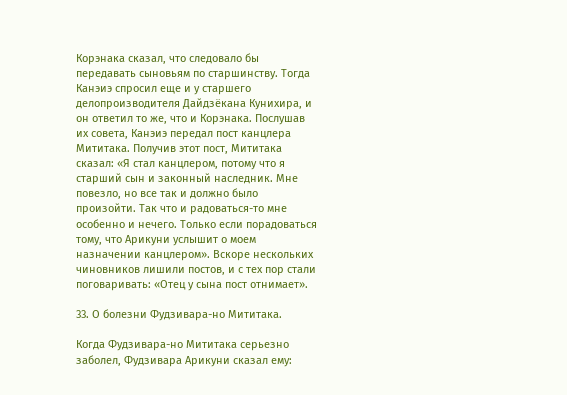Корэнака сказал, что следовало бы передавать сыновьям по старшинству. Тогда Канэиэ спросил еще и у старшего делопроизводителя Дайдзёкана Кунихира, и он ответил то же, что и Корэнака. Послушав их совета, Канэиэ передал пост канцлера Мититака. Получив этот пост, Мититака сказал: «Я стал канцлером, потому что я старший сын и законный наследник. Мне повезло, но все так и должно было произойти. Так что и радоваться-то мне особенно и нечего. Только если порадоваться тому, что Арикуни услышит о моем назначении канцлером». Вскоре нескольких чиновников лишили постов, и с тех пор стали поговаривать: «Отец у сына пост отнимает».

33. О болезни Фудзивара-но Мититака.

Когда Фудзивара-но Мититака серьезно заболел, Фудзивара Арикуни сказал ему: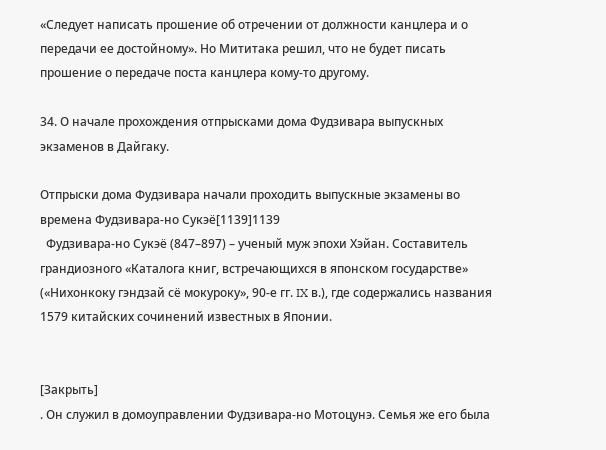«Следует написать прошение об отречении от должности канцлера и о передачи ее достойному». Но Мититака решил, что не будет писать прошение о передаче поста канцлера кому-то другому.

34. О начале прохождения отпрысками дома Фудзивара выпускных экзаменов в Дайгаку.

Отпрыски дома Фудзивара начали проходить выпускные экзамены во времена Фудзивара-но Сукэё[1139]1139
  Фудзивара-но Сукэё (847–897) – ученый муж эпохи Хэйан. Составитель грандиозного «Каталога книг, встречающихся в японском государстве» («Нихонкоку гэндзай сё мокуроку», 90-е гг. IX в.), где содержались названия 1579 китайских сочинений известных в Японии.


[Закрыть]
. Он служил в домоуправлении Фудзивара-но Мотоцунэ. Семья же его была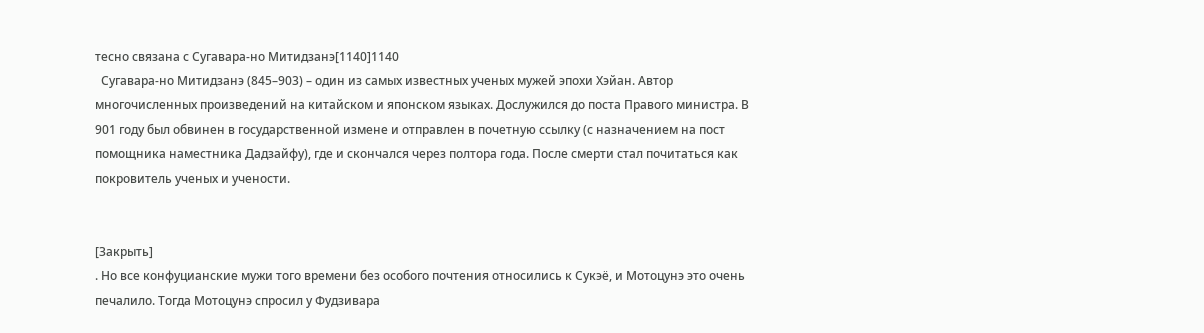тесно связана с Сугавара-но Митидзанэ[1140]1140
  Сугавара-но Митидзанэ (845–903) – один из самых известных ученых мужей эпохи Хэйан. Автор многочисленных произведений на китайском и японском языках. Дослужился до поста Правого министра. В 901 году был обвинен в государственной измене и отправлен в почетную ссылку (с назначением на пост помощника наместника Дадзайфу), где и скончался через полтора года. После смерти стал почитаться как покровитель ученых и учености.


[Закрыть]
. Но все конфуцианские мужи того времени без особого почтения относились к Сукэё, и Мотоцунэ это очень печалило. Тогда Мотоцунэ спросил у Фудзивара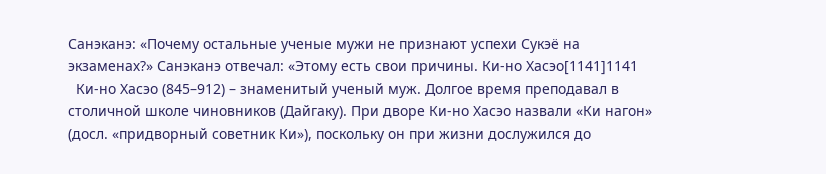Санэканэ: «Почему остальные ученые мужи не признают успехи Сукэё на экзаменах?» Санэканэ отвечал: «Этому есть свои причины. Ки-но Хасэо[1141]1141
  Ки-но Хасэо (845–912) – знаменитый ученый муж. Долгое время преподавал в столичной школе чиновников (Дайгаку). При дворе Ки-но Хасэо назвали «Ки нагон» (досл. «придворный советник Ки»), поскольку он при жизни дослужился до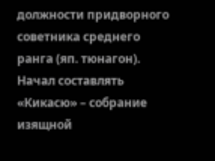должности придворного советника среднего ранга (яп. тюнагон). Начал составлять «Кикасю» – собрание изящной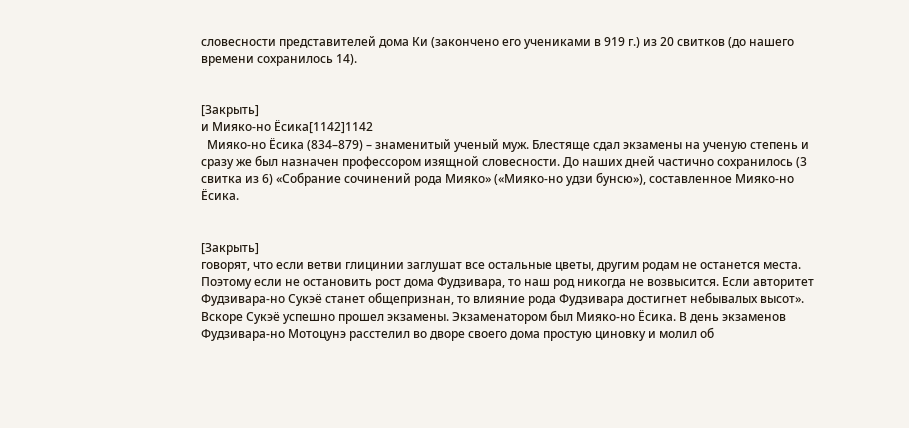словесности представителей дома Ки (закончено его учениками в 919 г.) из 20 свитков (до нашего времени сохранилось 14).


[Закрыть]
и Мияко-но Ёсика[1142]1142
  Мияко-но Ёсика (834–879) – знаменитый ученый муж. Блестяще сдал экзамены на ученую степень и сразу же был назначен профессором изящной словесности. До наших дней частично сохранилось (3 свитка из 6) «Собрание сочинений рода Мияко» («Мияко-но удзи бунсю»), составленное Мияко-но Ёсика.


[Закрыть]
говорят, что если ветви глицинии заглушат все остальные цветы, другим родам не останется места. Поэтому если не остановить рост дома Фудзивара, то наш род никогда не возвысится. Если авторитет Фудзивара-но Сукэё станет общепризнан, то влияние рода Фудзивара достигнет небывалых высот». Вскоре Сукэё успешно прошел экзамены. Экзаменатором был Мияко-но Ёсика. В день экзаменов Фудзивара-но Мотоцунэ расстелил во дворе своего дома простую циновку и молил об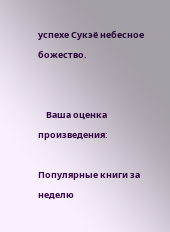успехе Сукэё небесное божество.


    Ваша оценка произведения:

Популярные книги за неделю